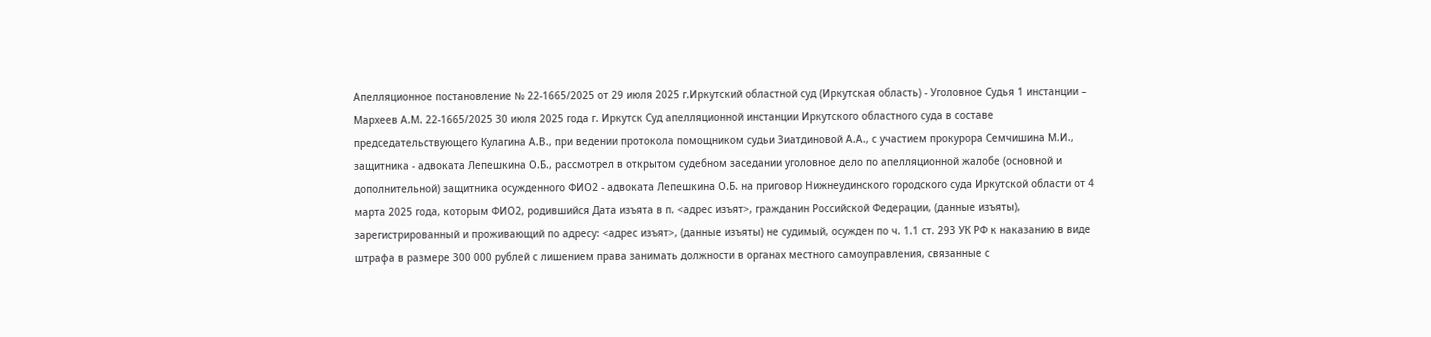Апелляционное постановление № 22-1665/2025 от 29 июля 2025 г.Иркутский областной суд (Иркутская область) - Уголовное Судья 1 инстанции – Мархеев А.М. 22-1665/2025 30 июля 2025 года г. Иркутск Суд апелляционной инстанции Иркутского областного суда в составе председательствующего Кулагина А.В., при ведении протокола помощником судьи Зиатдиновой А.А., с участием прокурора Семчишина М.И., защитника - адвоката Лепешкина О.Б., рассмотрел в открытом судебном заседании уголовное дело по апелляционной жалобе (основной и дополнительной) защитника осужденного ФИО2 - адвоката Лепешкина О.Б. на приговор Нижнеудинского городского суда Иркутской области от 4 марта 2025 года, которым ФИО2, родившийся Дата изъята в п. <адрес изъят>, гражданин Российской Федерации, (данные изъяты), зарегистрированный и проживающий по адресу: <адрес изъят>, (данные изъяты) не судимый, осужден по ч. 1.1 ст. 293 УК РФ к наказанию в виде штрафа в размере 300 000 рублей с лишением права занимать должности в органах местного самоуправления, связанные с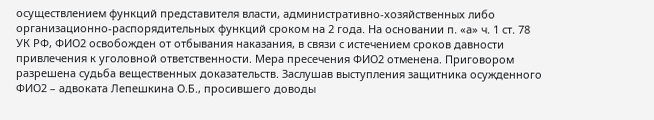осуществлением функций представителя власти, административно-хозяйственных либо организационно-распорядительных функций сроком на 2 года. На основании п. «а» ч. 1 ст. 78 УК РФ, ФИО2 освобожден от отбывания наказания, в связи с истечением сроков давности привлечения к уголовной ответственности. Мера пресечения ФИО2 отменена. Приговором разрешена судьба вещественных доказательств. Заслушав выступления защитника осужденного ФИО2 – адвоката Лепешкина О.Б., просившего доводы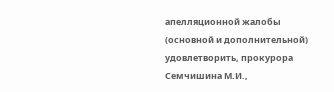апелляционной жалобы (основной и дополнительной) удовлетворить, прокурора Семчишина М.И.,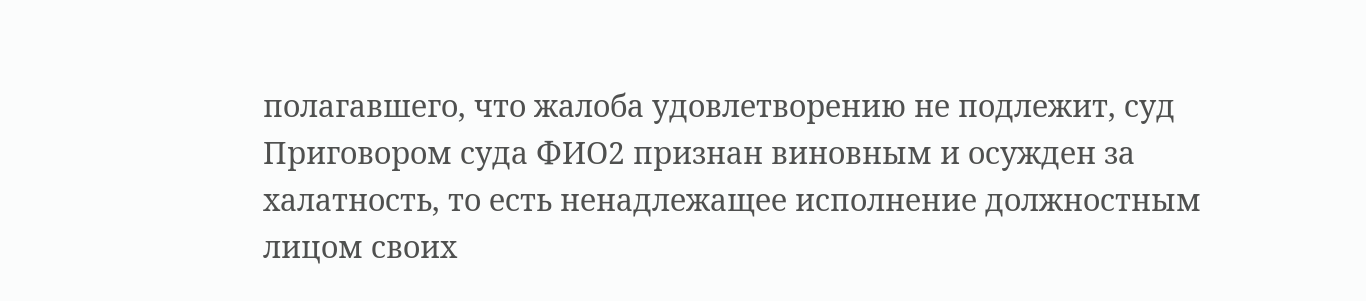полагавшего, что жалоба удовлетворению не подлежит, суд Приговором суда ФИО2 признан виновным и осужден за халатность, то есть ненадлежащее исполнение должностным лицом своих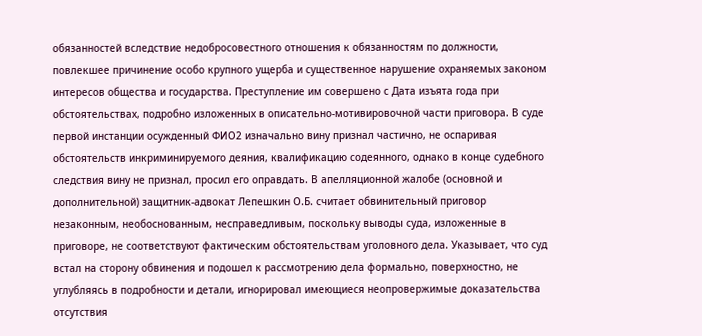обязанностей вследствие недобросовестного отношения к обязанностям по должности, повлекшее причинение особо крупного ущерба и существенное нарушение охраняемых законом интересов общества и государства. Преступление им совершено с Дата изъята года при обстоятельствах, подробно изложенных в описательно-мотивировочной части приговора. В суде первой инстанции осужденный ФИО2 изначально вину признал частично, не оспаривая обстоятельств инкриминируемого деяния, квалификацию содеянного, однако в конце судебного следствия вину не признал, просил его оправдать. В апелляционной жалобе (основной и дополнительной) защитник-адвокат Лепешкин О.Б. считает обвинительный приговор незаконным, необоснованным, несправедливым, поскольку выводы суда, изложенные в приговоре, не соответствуют фактическим обстоятельствам уголовного дела. Указывает, что суд встал на сторону обвинения и подошел к рассмотрению дела формально, поверхностно, не углубляясь в подробности и детали, игнорировал имеющиеся неопровержимые доказательства отсутствия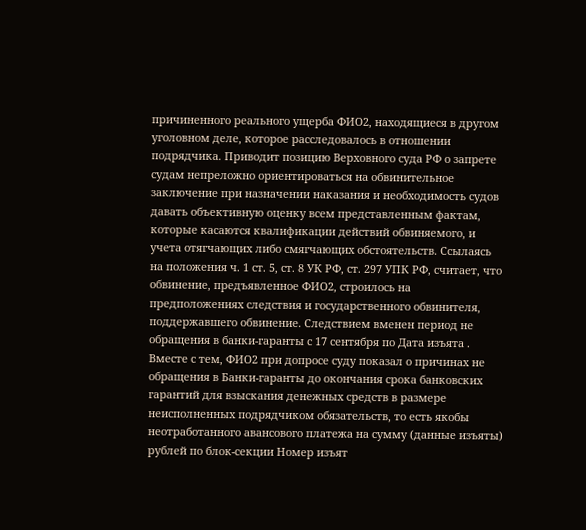причиненного реального ущерба ФИО2, находящиеся в другом уголовном деле, которое расследовалось в отношении подрядчика. Приводит позицию Верховного суда РФ о запрете судам непреложно ориентироваться на обвинительное заключение при назначении наказания и необходимость судов давать объективную оценку всем представленным фактам, которые касаются квалификации действий обвиняемого, и учета отягчающих либо смягчающих обстоятельств. Ссылаясь на положения ч. 1 ст. 5, ст. 8 УК РФ, ст. 297 УПК РФ, считает, что обвинение, предъявленное ФИО2, строилось на предположениях следствия и государственного обвинителя, поддержавшего обвинение. Следствием вменен период не обращения в банки-гаранты с 17 сентября по Дата изъята . Вместе с тем, ФИО2 при допросе суду показал о причинах не обращения в Банки-гаранты до окончания срока банковских гарантий для взыскания денежных средств в размере неисполненных подрядчиком обязательств, то есть якобы неотработанного авансового платежа на сумму (данные изъяты) рублей по блок-секции Номер изъят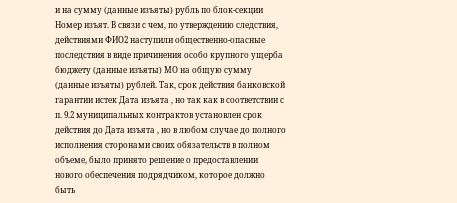и на сумму (данные изъяты) рубль по блок-секции Номер изъят. В связи с чем, по утверждению следствия, действиями ФИО2 наступили общественно-опасные последствия в виде причинения особо крупного ущерба бюджету (данные изъяты) МО на общую сумму (данные изъяты) рублей. Так, срок действия банковской гарантии истек Дата изъята , но так как в соответствии с п. 9.2 муниципальных контрактов установлен срок действия до Дата изъята , но в любом случае до полного исполнения сторонами своих обязательств в полном объеме, было принято решение о предоставлении нового обеспечения подрядчиком, которое должно быть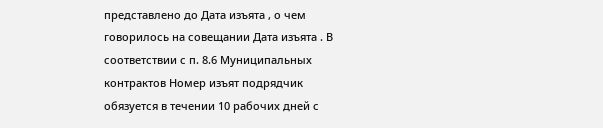представлено до Дата изъята , о чем говорилось на совещании Дата изъята . В соответствии с п. 8.6 Муниципальных контрактов Номер изъят подрядчик обязуется в течении 10 рабочих дней с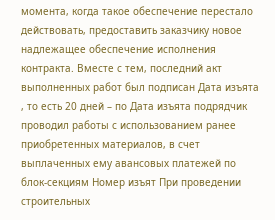момента, когда такое обеспечение перестало действовать, предоставить заказчику новое надлежащее обеспечение исполнения контракта. Вместе с тем, последний акт выполненных работ был подписан Дата изъята , то есть 20 дней – по Дата изъята подрядчик проводил работы с использованием ранее приобретенных материалов, в счет выплаченных ему авансовых платежей по блок-секциям Номер изъят При проведении строительных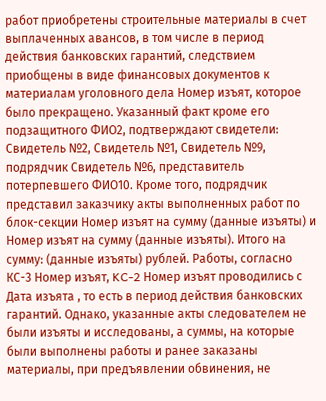работ приобретены строительные материалы в счет выплаченных авансов, в том числе в период действия банковских гарантий, следствием приобщены в виде финансовых документов к материалам уголовного дела Номер изъят, которое было прекращено. Указанный факт кроме его подзащитного ФИО2, подтверждают свидетели: Свидетель №2, Свидетель №1, Свидетель №9, подрядчик Свидетель №6, представитель потерпевшего ФИО10. Кроме того, подрядчик представил заказчику акты выполненных работ по блок-секции Номер изъят на сумму (данные изъяты) и Номер изъят на сумму (данные изъяты). Итого на сумму: (данные изъяты) рублей. Работы, согласно КС-3 Номер изъят, KC-2 Номер изъят проводились с Дата изъята , то есть в период действия банковских гарантий. Однако, указанные акты следователем не были изъяты и исследованы, а суммы, на которые были выполнены работы и ранее заказаны материалы, при предъявлении обвинения, не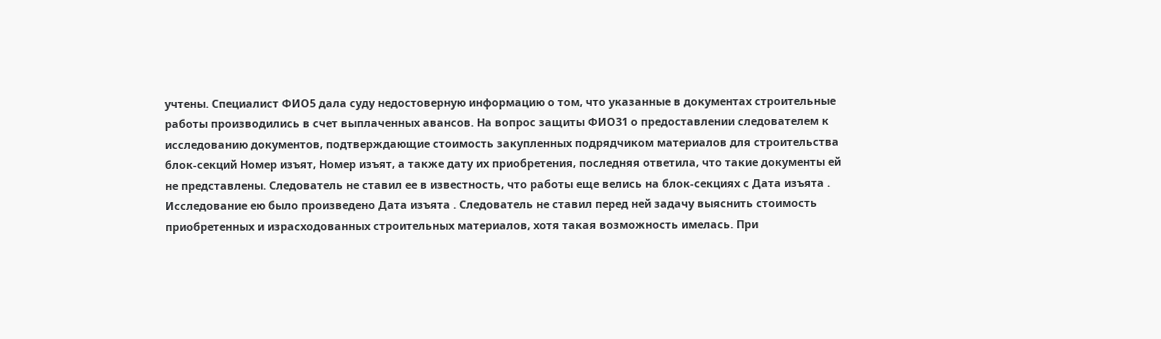учтены. Специалист ФИО5 дала суду недостоверную информацию о том, что указанные в документах строительные работы производились в счет выплаченных авансов. На вопрос защиты ФИО31 о предоставлении следователем к исследованию документов, подтверждающие стоимость закупленных подрядчиком материалов для строительства блок-секций Номер изъят, Номер изъят, а также дату их приобретения, последняя ответила, что такие документы ей не представлены. Следователь не ставил ее в известность, что работы еще велись на блок-секциях с Дата изъята . Исследование ею было произведено Дата изъята . Следователь не ставил перед ней задачу выяснить стоимость приобретенных и израсходованных строительных материалов, хотя такая возможность имелась. При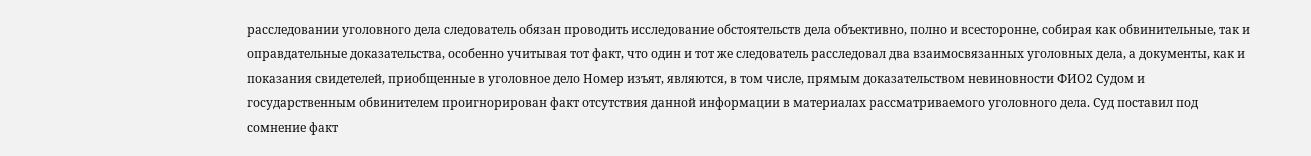расследовании уголовного дела следователь обязан проводить исследование обстоятельств дела объективно, полно и всесторонне, собирая как обвинительные, так и оправдательные доказательства, особенно учитывая тот факт, что один и тот же следователь расследовал два взаимосвязанных уголовных дела, а документы, как и показания свидетелей, приобщенные в уголовное дело Номер изъят, являются, в том числе, прямым доказательством невиновности ФИО2 Судом и государственным обвинителем проигнорирован факт отсутствия данной информации в материалах рассматриваемого уголовного дела. Суд поставил под сомнение факт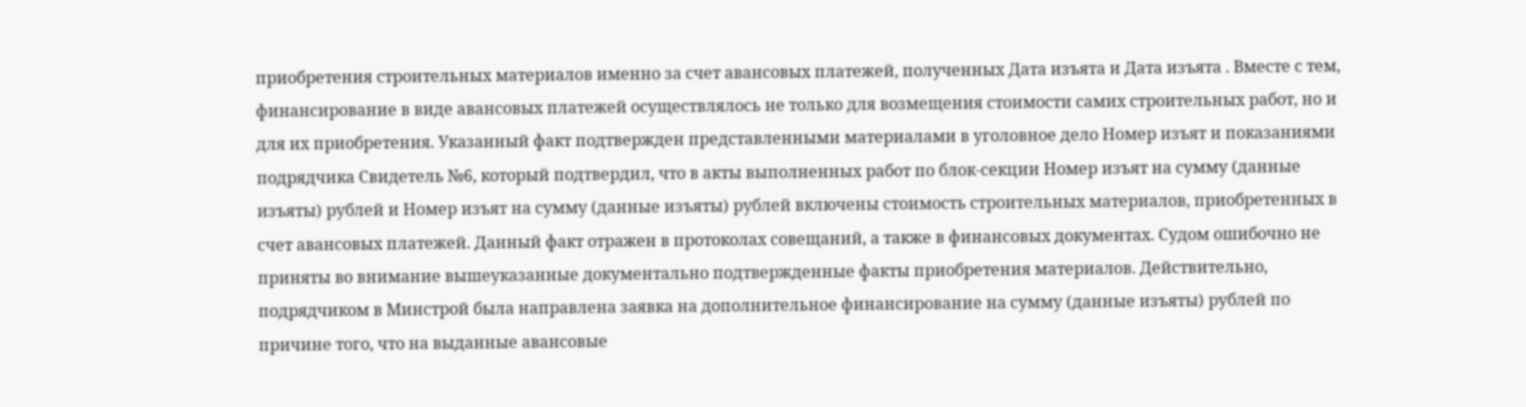приобретения строительных материалов именно за счет авансовых платежей, полученных Дата изъята и Дата изъята . Вместе с тем, финансирование в виде авансовых платежей осуществлялось не только для возмещения стоимости самих строительных работ, но и для их приобретения. Указанный факт подтвержден представленными материалами в уголовное дело Номер изъят и показаниями подрядчика Свидетель №6, который подтвердил, что в акты выполненных работ по блок-секции Номер изъят на сумму (данные изъяты) рублей и Номер изъят на сумму (данные изъяты) рублей включены стоимость строительных материалов, приобретенных в счет авансовых платежей. Данный факт отражен в протоколах совещаний, а также в финансовых документах. Судом ошибочно не приняты во внимание вышеуказанные документально подтвержденные факты приобретения материалов. Действительно, подрядчиком в Минстрой была направлена заявка на дополнительное финансирование на сумму (данные изъяты) рублей по причине того, что на выданные авансовые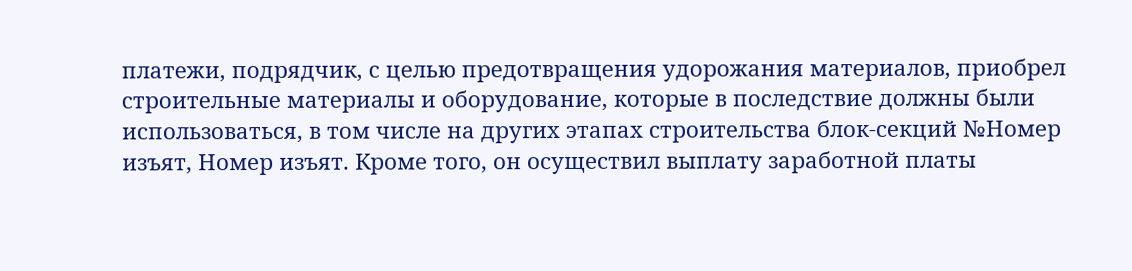платежи, подрядчик, с целью предотвращения удорожания материалов, приобрел строительные материалы и оборудование, которые в последствие должны были использоваться, в том числе на других этапах строительства блок-секций №Номер изъят, Номер изъят. Кроме того, он осуществил выплату заработной платы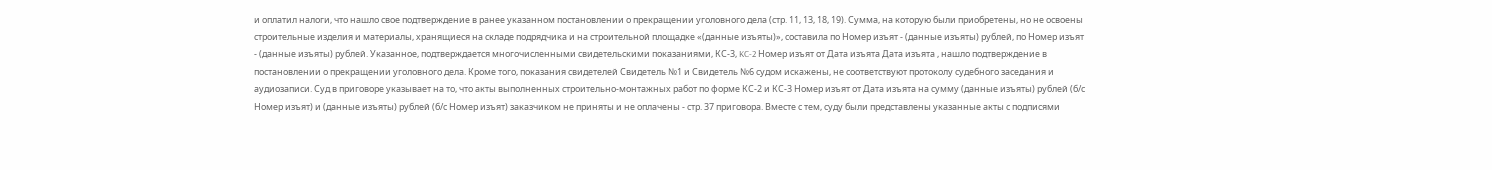и оплатил налоги, что нашло свое подтверждение в ранее указанном постановлении о прекращении уголовного дела (стр. 11, 13, 18, 19). Сумма, на которую были приобретены, но не освоены строительные изделия и материалы, хранящиеся на складе подрядчика и на строительной площадке «(данные изъяты)», составила по Номер изъят - (данные изъяты) рублей, по Номер изъят - (данные изъяты) рублей. Указанное, подтверждается многочисленными свидетельскими показаниями, КС-3, KC-2 Номер изъят от Дата изъята Дата изъята , нашло подтверждение в постановлении о прекращении уголовного дела. Кроме того, показания свидетелей Свидетель №1 и Свидетель №6 судом искажены, не соответствуют протоколу судебного заседания и аудиозаписи. Суд в приговоре указывает на то, что акты выполненных строительно-монтажных работ по форме КС-2 и КС-3 Номер изъят от Дата изъята на сумму (данные изъяты) рублей (б/с Номер изъят) и (данные изъяты) рублей (б/с Номер изъят) заказчиком не приняты и не оплачены - стр. 37 приговора. Вместе с тем, суду были представлены указанные акты с подписями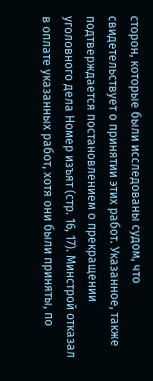сторон, которые были исследованы судом, что свидетельствует о принятии этих работ. Указанное, также подтверждается постановлением о прекращении уголовного дела Номер изъят (стр. 16, 17). Минстрой отказал в оплате указанных работ, хотя они были приняты, по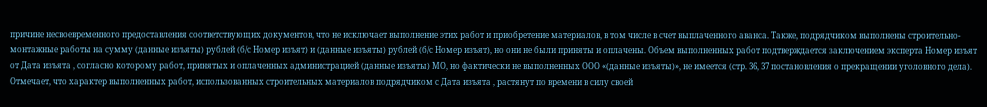причине несвоевременного предоставления соответствующих документов, что не исключает выполнение этих работ и приобретение материалов, в том числе в счет выплаченного аванса. Также, подрядчиком выполнены строительно-монтажные работы на сумму (данные изъяты) рублей (б/с Номер изъят) и (данные изъяты) рублей (б/с Номер изъят), но они не были приняты и оплачены. Объем выполненных работ подтверждается заключением эксперта Номер изъят от Дата изъята , согласно которому работ, принятых и оплаченных администрацией (данные изъяты) МО, но фактически не выполненных ООО «(данные изъяты)», не имеется (стр. 36, 37 постановления о прекращении уголовного дела). Отмечает, что характер выполненных работ, использованных строительных материалов подрядчиком с Дата изъята , растянут по времени в силу своей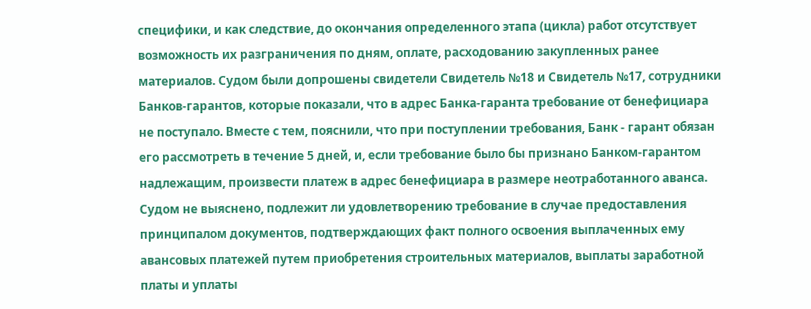специфики, и как следствие, до окончания определенного этапа (цикла) работ отсутствует возможность их разграничения по дням, оплате, расходованию закупленных ранее материалов. Судом были допрошены свидетели Свидетель №18 и Свидетель №17, сотрудники Банков-гарантов, которые показали, что в адрес Банка-гаранта требование от бенефициара не поступало. Вместе с тем, пояснили, что при поступлении требования, Банк - гарант обязан его рассмотреть в течение 5 дней, и, если требование было бы признано Банком-гарантом надлежащим, произвести платеж в адрес бенефициара в размере неотработанного аванса. Судом не выяснено, подлежит ли удовлетворению требование в случае предоставления принципалом документов, подтверждающих факт полного освоения выплаченных ему авансовых платежей путем приобретения строительных материалов, выплаты заработной платы и уплаты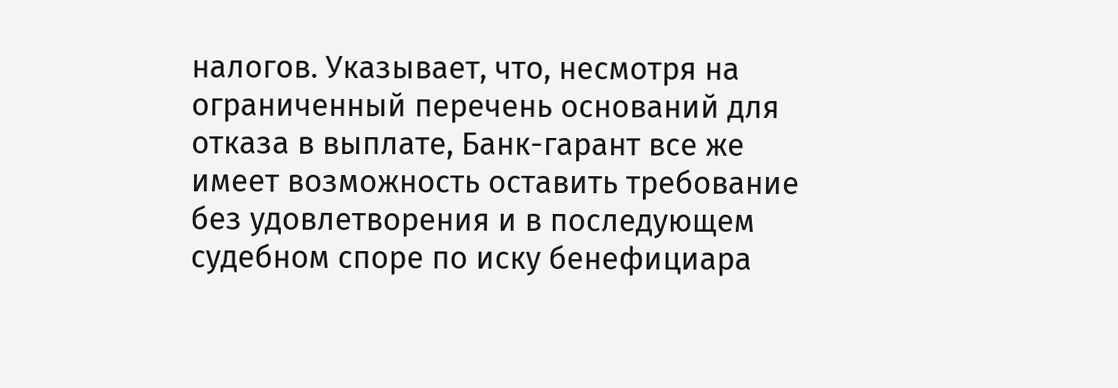налогов. Указывает, что, несмотря на ограниченный перечень оснований для отказа в выплате, Банк-гарант все же имеет возможность оставить требование без удовлетворения и в последующем судебном споре по иску бенефициара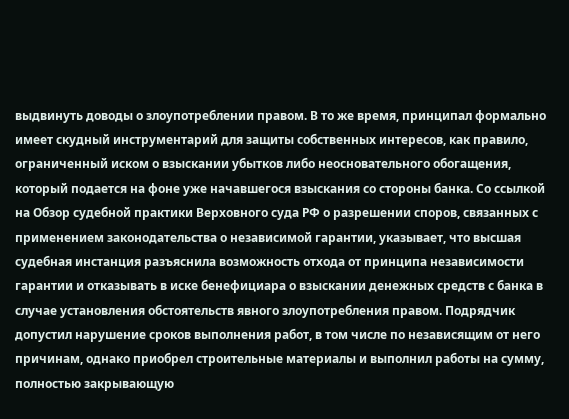выдвинуть доводы о злоупотреблении правом. В то же время, принципал формально имеет скудный инструментарий для защиты собственных интересов, как правило, ограниченный иском о взыскании убытков либо неосновательного обогащения, который подается на фоне уже начавшегося взыскания со стороны банка. Со ссылкой на Обзор судебной практики Верховного суда РФ о разрешении споров, связанных с применением законодательства о независимой гарантии, указывает, что высшая судебная инстанция разъяснила возможность отхода от принципа независимости гарантии и отказывать в иске бенефициара о взыскании денежных средств с банка в случае установления обстоятельств явного злоупотребления правом. Подрядчик допустил нарушение сроков выполнения работ, в том числе по независящим от него причинам, однако приобрел строительные материалы и выполнил работы на сумму, полностью закрывающую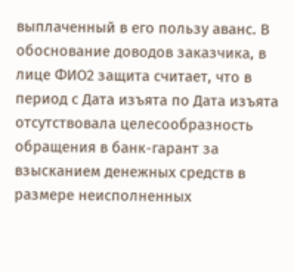выплаченный в его пользу аванс. В обоснование доводов заказчика, в лице ФИО2 защита считает, что в период с Дата изъята по Дата изъята отсутствовала целесообразность обращения в банк-гарант за взысканием денежных средств в размере неисполненных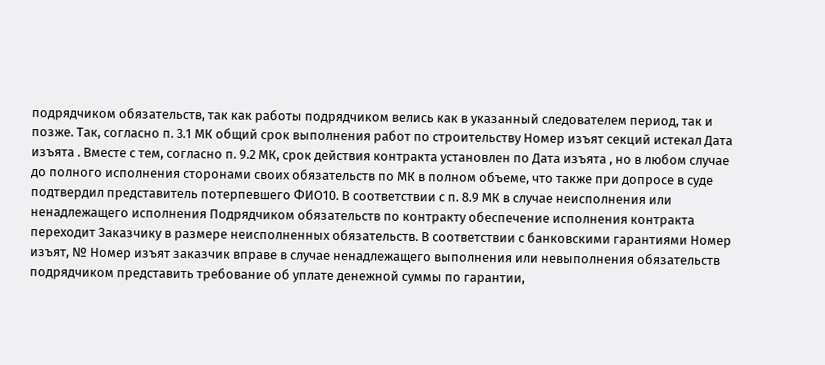подрядчиком обязательств, так как работы подрядчиком велись как в указанный следователем период, так и позже. Так, согласно п. 3.1 МК общий срок выполнения работ по строительству Номер изъят секций истекал Дата изъята . Вместе с тем, согласно п. 9.2 МК, срок действия контракта установлен по Дата изъята , но в любом случае до полного исполнения сторонами своих обязательств по МК в полном объеме, что также при допросе в суде подтвердил представитель потерпевшего ФИО10. В соответствии с п. 8.9 МК в случае неисполнения или ненадлежащего исполнения Подрядчиком обязательств по контракту обеспечение исполнения контракта переходит Заказчику в размере неисполненных обязательств. В соответствии с банковскими гарантиями Номер изъят, № Номер изъят заказчик вправе в случае ненадлежащего выполнения или невыполнения обязательств подрядчиком представить требование об уплате денежной суммы по гарантии,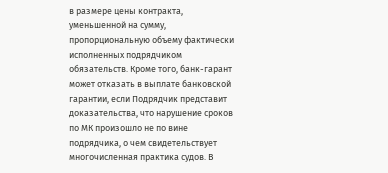в размере цены контракта, уменьшенной на сумму, пропорциональную объему фактически исполненных подрядчиком обязательств. Кроме того, банк-гарант может отказать в выплате банковской гарантии, если Подрядчик представит доказательства, что нарушение сроков по МК произошло не по вине подрядчика, о чем свидетельствует многочисленная практика судов. В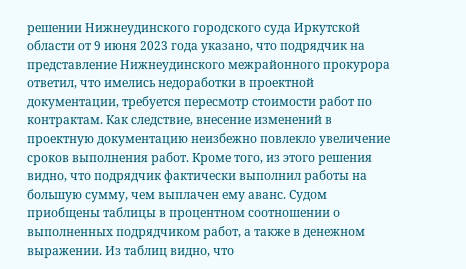решении Нижнеудинского городского суда Иркутской области от 9 июня 2023 года указано, что подрядчик на представление Нижнеудинского межрайонного прокурора ответил, что имелись недоработки в проектной документации, требуется пересмотр стоимости работ по контрактам. Как следствие, внесение изменений в проектную документацию неизбежно повлекло увеличение сроков выполнения работ. Кроме того, из этого решения видно, что подрядчик фактически выполнил работы на большую сумму, чем выплачен ему аванс. Судом приобщены таблицы в процентном соотношении о выполненных подрядчиком работ, а также в денежном выражении. Из таблиц видно, что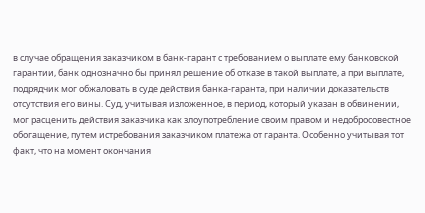в случае обращения заказчиком в банк-гарант с требованием о выплате ему банковской гарантии, банк однозначно бы принял решение об отказе в такой выплате, а при выплате, подрядчик мог обжаловать в суде действия банка-гаранта, при наличии доказательств отсутствия его вины. Суд, учитывая изложенное, в период, который указан в обвинении, мог расценить действия заказчика как злоупотребление своим правом и недобросовестное обогащение, путем истребования заказчиком платежа от гаранта. Особенно учитывая тот факт, что на момент окончания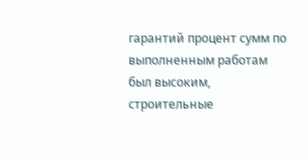гарантий процент сумм по выполненным работам был высоким, строительные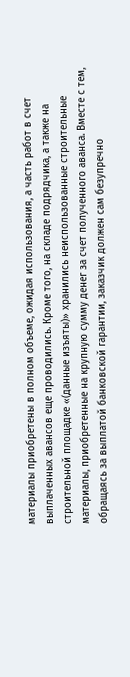материалы приобретены в полном объеме, ожидая использования, а часть работ в счет выплаченных авансов еще проводились. Кроме того, на складе подрядчика, а также на строительной площадке «(данные изъяты)» хранились неиспользованные строительные материалы, приобретенные на крупную сумму денег за счет полученного аванса. Вместе с тем, обращаясь за выплатой банковской гарантии, заказчик должен сам безупречно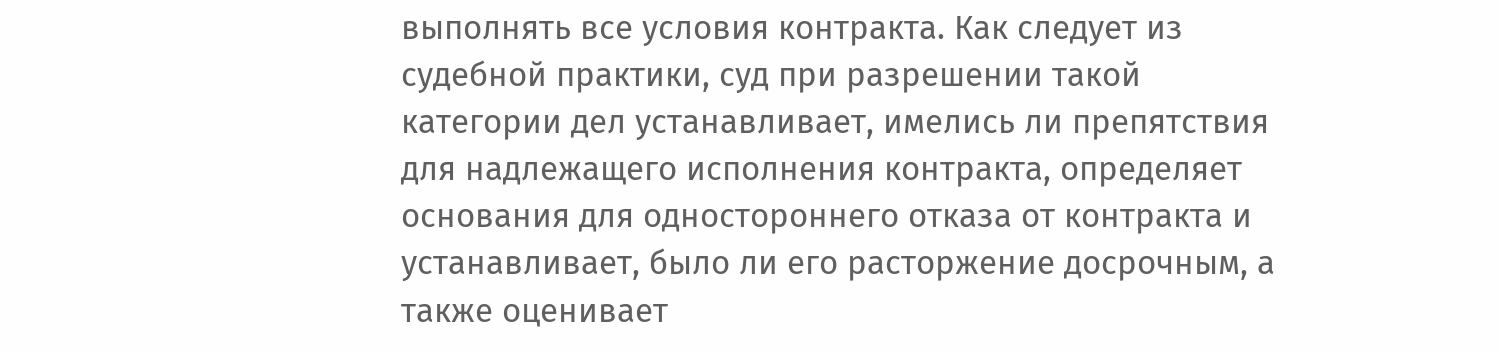выполнять все условия контракта. Как следует из судебной практики, суд при разрешении такой категории дел устанавливает, имелись ли препятствия для надлежащего исполнения контракта, определяет основания для одностороннего отказа от контракта и устанавливает, было ли его расторжение досрочным, а также оценивает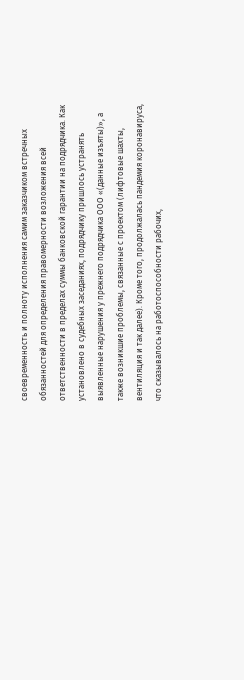своевременность и полноту исполнения самим заказчиком встречных обязанностей для определения правомерности возложения всей ответственности в пределах суммы банковской гарантии на подрядчика. Как установлено в судебных заседаниях, подрядчику пришлось устранять выявленные нарушения у прежнего подрядчика ООО «(данные изъяты)», а также возникшие проблемы, связанные с проектом (лифтовые шахты, вентиляция и так далее). Кроме того, продолжалась пандемия коронавируса, что сказывалось на работоспособности рабочих,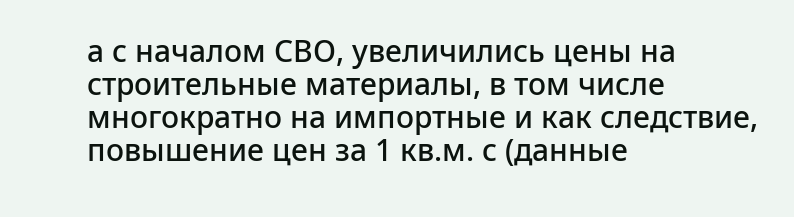а с началом СВО, увеличились цены на строительные материалы, в том числе многократно на импортные и как следствие, повышение цен за 1 кв.м. с (данные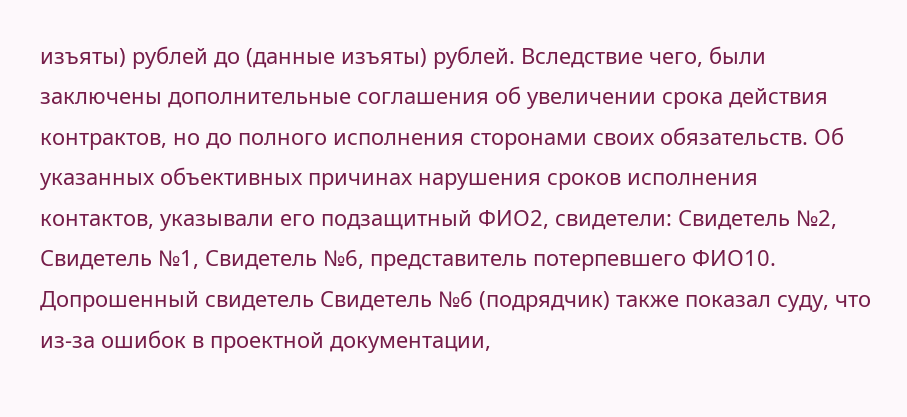изъяты) рублей до (данные изъяты) рублей. Вследствие чего, были заключены дополнительные соглашения об увеличении срока действия контрактов, но до полного исполнения сторонами своих обязательств. Об указанных объективных причинах нарушения сроков исполнения контактов, указывали его подзащитный ФИО2, свидетели: Свидетель №2, Свидетель №1, Свидетель №6, представитель потерпевшего ФИО10. Допрошенный свидетель Свидетель №6 (подрядчик) также показал суду, что из-за ошибок в проектной документации,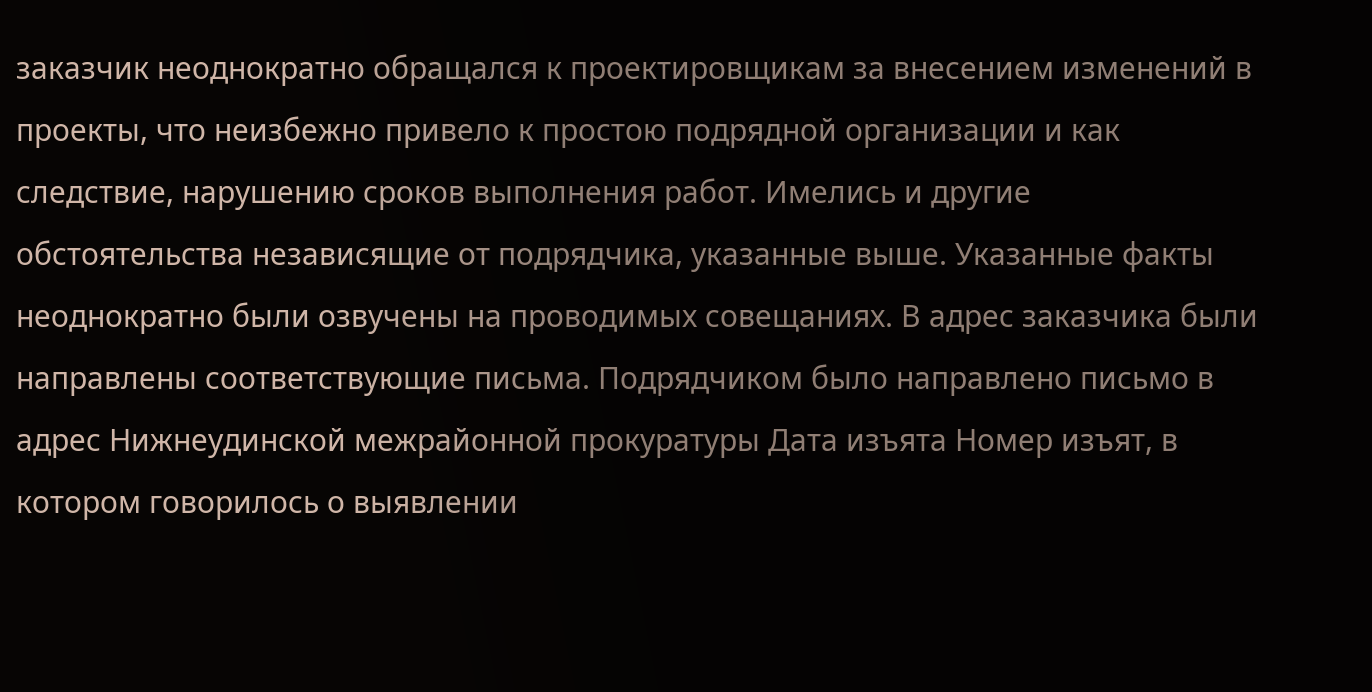заказчик неоднократно обращался к проектировщикам за внесением изменений в проекты, что неизбежно привело к простою подрядной организации и как следствие, нарушению сроков выполнения работ. Имелись и другие обстоятельства независящие от подрядчика, указанные выше. Указанные факты неоднократно были озвучены на проводимых совещаниях. В адрес заказчика были направлены соответствующие письма. Подрядчиком было направлено письмо в адрес Нижнеудинской межрайонной прокуратуры Дата изъята Номер изъят, в котором говорилось о выявлении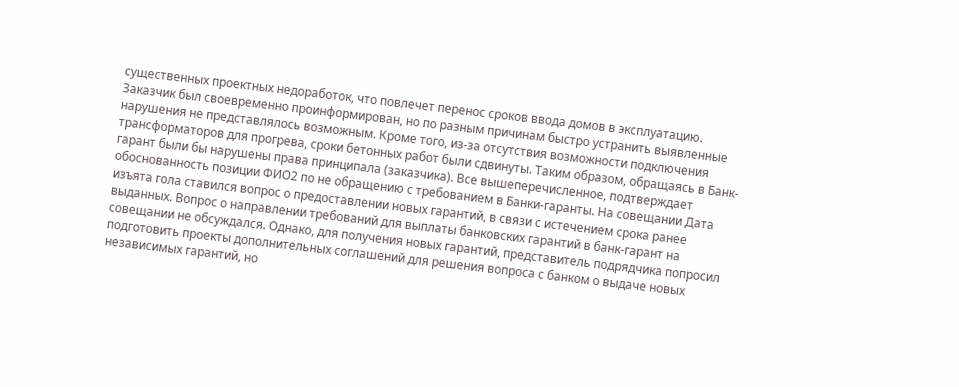существенных проектных недоработок, что повлечет перенос сроков ввода домов в эксплуатацию. Заказчик был своевременно проинформирован, но по разным причинам быстро устранить выявленные нарушения не представлялось возможным. Кроме того, из-за отсутствия возможности подключения трансформаторов для прогрева, сроки бетонных работ были сдвинуты. Таким образом, обращаясь в Банк-гарант были бы нарушены права принципала (заказчика). Все вышеперечисленное, подтверждает обоснованность позиции ФИО2 по не обращению с требованием в Банки-гаранты. На совещании Дата изъята гола ставился вопрос о предоставлении новых гарантий, в связи с истечением срока ранее выданных. Вопрос о направлении требований для выплаты банковских гарантий в банк-гарант на совещании не обсуждался. Однако, для получения новых гарантий, представитель подрядчика попросил подготовить проекты дополнительных соглашений для решения вопроса с банком о выдаче новых независимых гарантий, но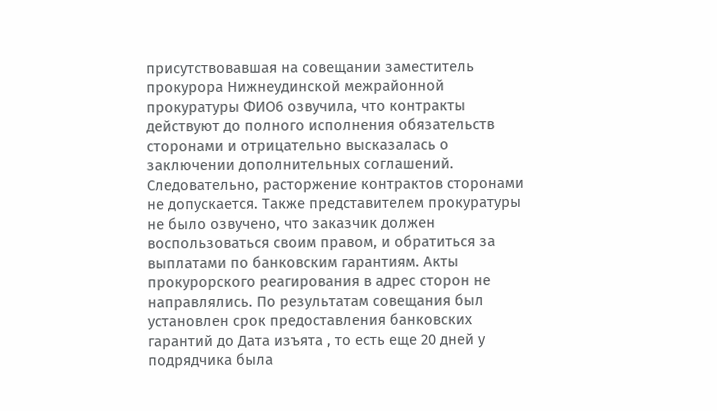присутствовавшая на совещании заместитель прокурора Нижнеудинской межрайонной прокуратуры ФИО6 озвучила, что контракты действуют до полного исполнения обязательств сторонами и отрицательно высказалась о заключении дополнительных соглашений. Следовательно, расторжение контрактов сторонами не допускается. Также представителем прокуратуры не было озвучено, что заказчик должен воспользоваться своим правом, и обратиться за выплатами по банковским гарантиям. Акты прокурорского реагирования в адрес сторон не направлялись. По результатам совещания был установлен срок предоставления банковских гарантий до Дата изъята , то есть еще 20 дней у подрядчика была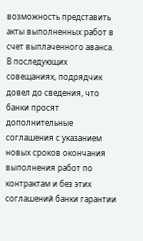возможность представить акты выполненных работ в счет выплаченного аванса. В последующих совещаниях, подрядчик довел до сведения, что банки просят дополнительные соглашения с указанием новых сроков окончания выполнения работ по контрактам и без этих соглашений банки гарантии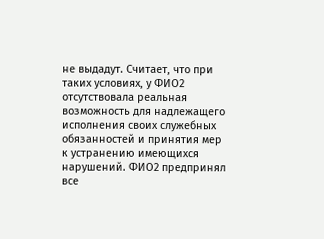не выдадут. Считает, что при таких условиях, у ФИО2 отсутствовала реальная возможность для надлежащего исполнения своих служебных обязанностей и принятия мер к устранению имеющихся нарушений. ФИО2 предпринял все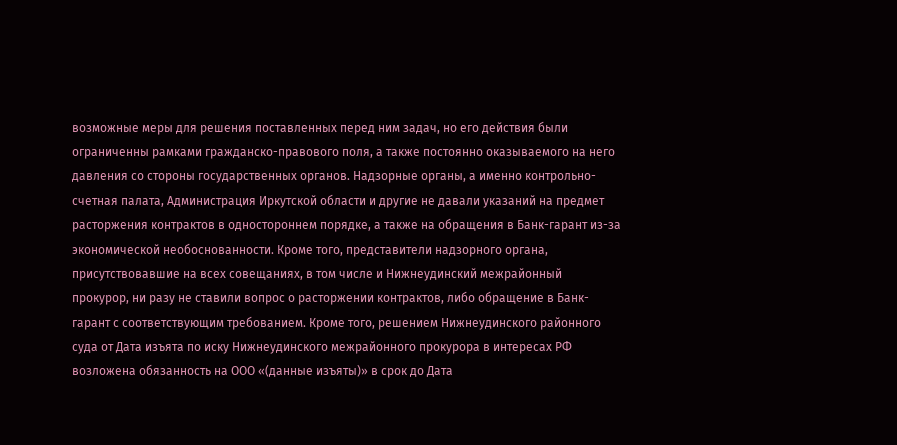возможные меры для решения поставленных перед ним задач, но его действия были ограниченны рамками гражданско-правового поля, а также постоянно оказываемого на него давления со стороны государственных органов. Надзорные органы, а именно контрольно-счетная палата, Администрация Иркутской области и другие не давали указаний на предмет расторжения контрактов в одностороннем порядке, а также на обращения в Банк-гарант из-за экономической необоснованности. Кроме того, представители надзорного органа, присутствовавшие на всех совещаниях, в том числе и Нижнеудинский межрайонный прокурор, ни разу не ставили вопрос о расторжении контрактов, либо обращение в Банк-гарант с соответствующим требованием. Кроме того, решением Нижнеудинского районного суда от Дата изъята по иску Нижнеудинского межрайонного прокурора в интересах РФ возложена обязанность на ООО «(данные изъяты)» в срок до Дата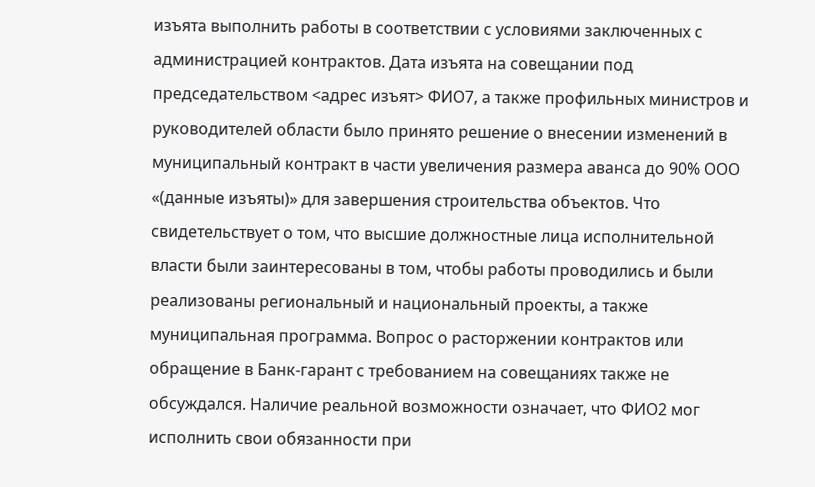изъята выполнить работы в соответствии с условиями заключенных с администрацией контрактов. Дата изъята на совещании под председательством <адрес изъят> ФИО7, а также профильных министров и руководителей области было принято решение о внесении изменений в муниципальный контракт в части увеличения размера аванса до 90% ООО «(данные изъяты)» для завершения строительства объектов. Что свидетельствует о том, что высшие должностные лица исполнительной власти были заинтересованы в том, чтобы работы проводились и были реализованы региональный и национальный проекты, а также муниципальная программа. Вопрос о расторжении контрактов или обращение в Банк-гарант с требованием на совещаниях также не обсуждался. Наличие реальной возможности означает, что ФИО2 мог исполнить свои обязанности при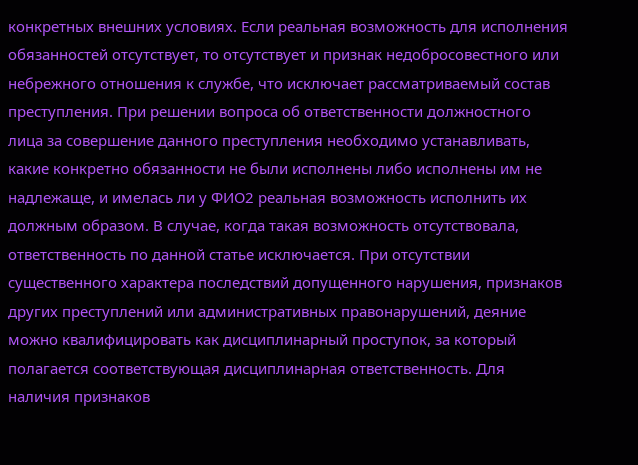конкретных внешних условиях. Если реальная возможность для исполнения обязанностей отсутствует, то отсутствует и признак недобросовестного или небрежного отношения к службе, что исключает рассматриваемый состав преступления. При решении вопроса об ответственности должностного лица за совершение данного преступления необходимо устанавливать, какие конкретно обязанности не были исполнены либо исполнены им не надлежаще, и имелась ли у ФИО2 реальная возможность исполнить их должным образом. В случае, когда такая возможность отсутствовала, ответственность по данной статье исключается. При отсутствии существенного характера последствий допущенного нарушения, признаков других преступлений или административных правонарушений, деяние можно квалифицировать как дисциплинарный проступок, за который полагается соответствующая дисциплинарная ответственность. Для наличия признаков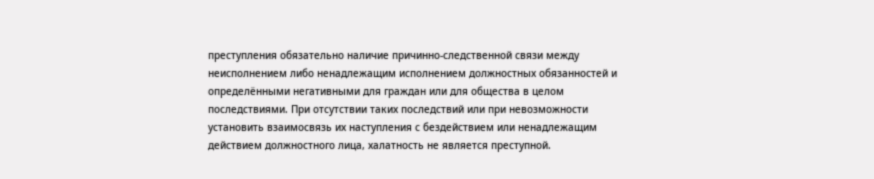преступления обязательно наличие причинно-следственной связи между неисполнением либо ненадлежащим исполнением должностных обязанностей и определёнными негативными для граждан или для общества в целом последствиями. При отсутствии таких последствий или при невозможности установить взаимосвязь их наступления с бездействием или ненадлежащим действием должностного лица, халатность не является преступной.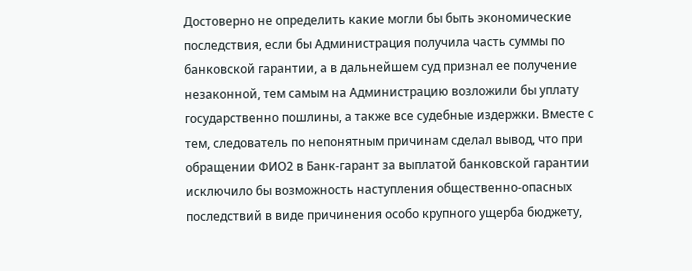Достоверно не определить какие могли бы быть экономические последствия, если бы Администрация получила часть суммы по банковской гарантии, а в дальнейшем суд признал ее получение незаконной, тем самым на Администрацию возложили бы уплату государственно пошлины, а также все судебные издержки. Вместе с тем, следователь по непонятным причинам сделал вывод, что при обращении ФИО2 в Банк-гарант за выплатой банковской гарантии исключило бы возможность наступления общественно-опасных последствий в виде причинения особо крупного ущерба бюджету,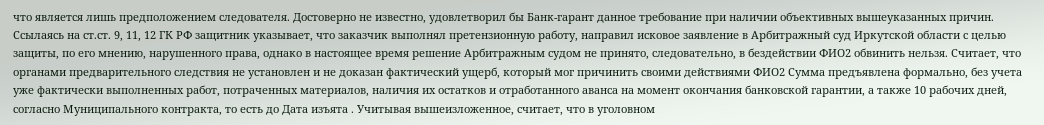что является лишь предположением следователя. Достоверно не известно, удовлетворил бы Банк-гарант данное требование при наличии объективных вышеуказанных причин. Ссылаясь на ст.ст. 9, 11, 12 ГК РФ защитник указывает, что заказчик выполнял претензионную работу, направил исковое заявление в Арбитражный суд Иркутской области с целью защиты, по его мнению, нарушенного права, однако в настоящее время решение Арбитражным судом не принято, следовательно, в бездействии ФИО2 обвинить нельзя. Считает, что органами предварительного следствия не установлен и не доказан фактический ущерб, который мог причинить своими действиями ФИО2 Сумма предъявлена формально, без учета уже фактически выполненных работ, потраченных материалов, наличия их остатков и отработанного аванса на момент окончания банковской гарантии, а также 10 рабочих дней, согласно Муниципального контракта, то есть до Дата изъята . Учитывая вышеизложенное, считает, что в уголовном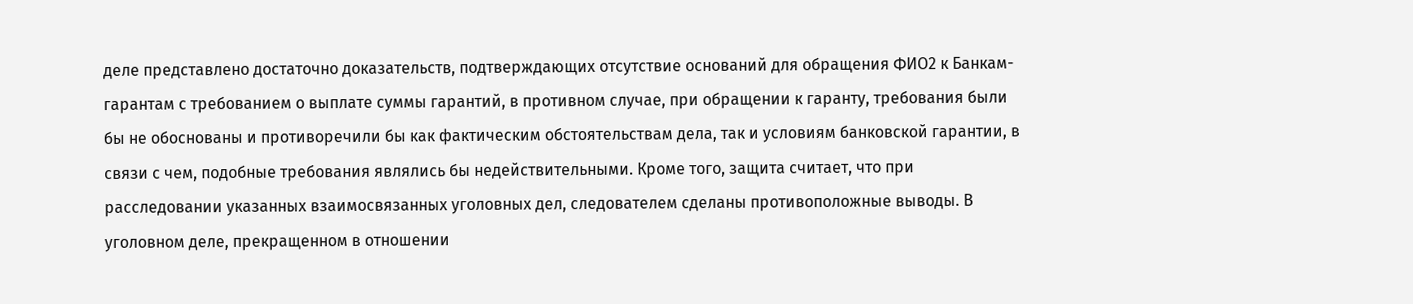деле представлено достаточно доказательств, подтверждающих отсутствие оснований для обращения ФИО2 к Банкам-гарантам с требованием о выплате суммы гарантий, в противном случае, при обращении к гаранту, требования были бы не обоснованы и противоречили бы как фактическим обстоятельствам дела, так и условиям банковской гарантии, в связи с чем, подобные требования являлись бы недействительными. Кроме того, защита считает, что при расследовании указанных взаимосвязанных уголовных дел, следователем сделаны противоположные выводы. В уголовном деле, прекращенном в отношении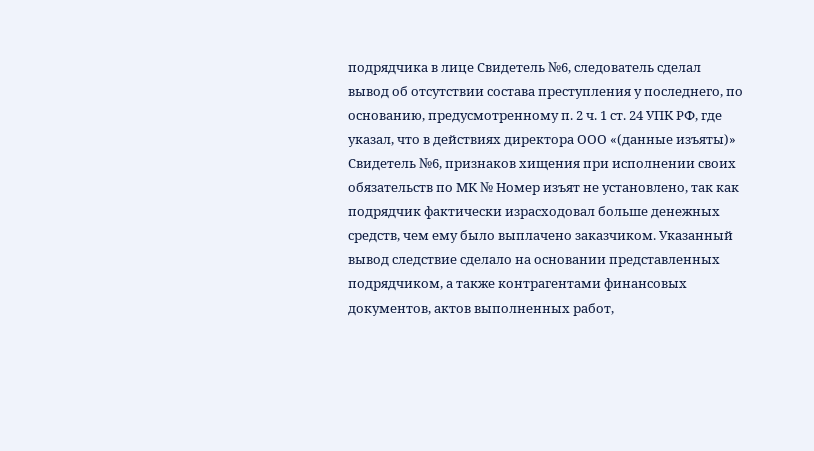подрядчика в лице Свидетель №6, следователь сделал вывод об отсутствии состава преступления у последнего, по основанию, предусмотренному п. 2 ч. 1 ст. 24 УПК РФ, где указал, что в действиях директора ООО «(данные изъяты)» Свидетель №6, признаков хищения при исполнении своих обязательств по МК № Номер изъят не установлено, так как подрядчик фактически израсходовал больше денежных средств, чем ему было выплачено заказчиком. Указанный вывод следствие сделало на основании представленных подрядчиком, а также контрагентами финансовых документов, актов выполненных работ,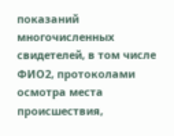показаний многочисленных свидетелей, в том числе ФИО2, протоколами осмотра места происшествия,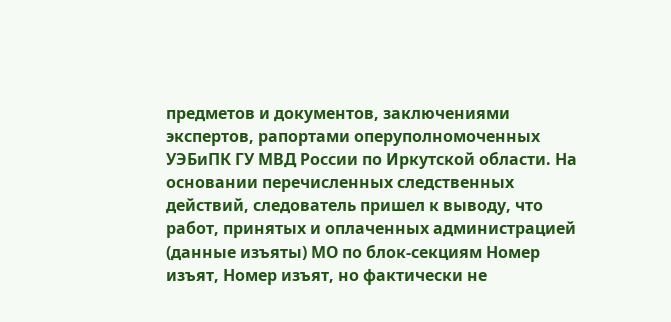предметов и документов, заключениями экспертов, рапортами оперуполномоченных УЭБиПК ГУ МВД России по Иркутской области. На основании перечисленных следственных действий, следователь пришел к выводу, что работ, принятых и оплаченных администрацией (данные изъяты) МО по блок-секциям Номер изъят, Номер изъят, но фактически не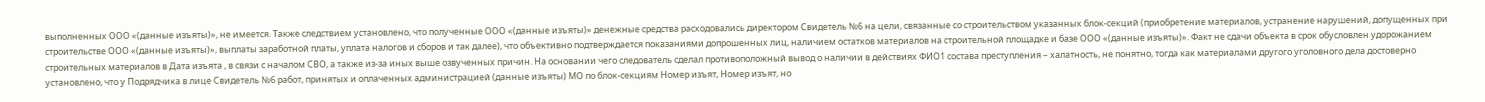выполненных ООО «(данные изъяты)», не имеется. Также следствием установлено, что полученные ООО «(данные изъяты)» денежные средства расходовались директором Свидетель №6 на цели, связанные со строительством указанных блок-секций (приобретение материалов, устранение нарушений, допущенных при строительстве ООО «(данные изъяты)», выплаты заработной платы, уплата налогов и сборов и так далее), что объективно подтверждается показаниями допрошенных лиц, наличием остатков материалов на строительной площадке и базе ООО «(данные изъяты)». Факт не сдачи объекта в срок обусловлен удорожанием строительных материалов в Дата изъята , в связи с началом СВО, а также из-за иных выше озвученных причин. На основании чего следователь сделал противоположный вывод о наличии в действиях ФИО1 состава преступления – халатность, не понятно, тогда как материалами другого уголовного дела достоверно установлено, что у Подрядчика в лице Свидетель №6 работ, принятых и оплаченных администрацией (данные изъяты) МО по блок-секциям Номер изъят, Номер изъят, но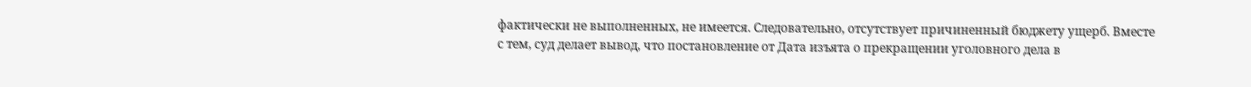фактически не выполненных, не имеется. Следовательно, отсутствует причиненный бюджету ущерб. Вместе с тем, суд делает вывод, что постановление от Дата изъята о прекращении уголовного дела в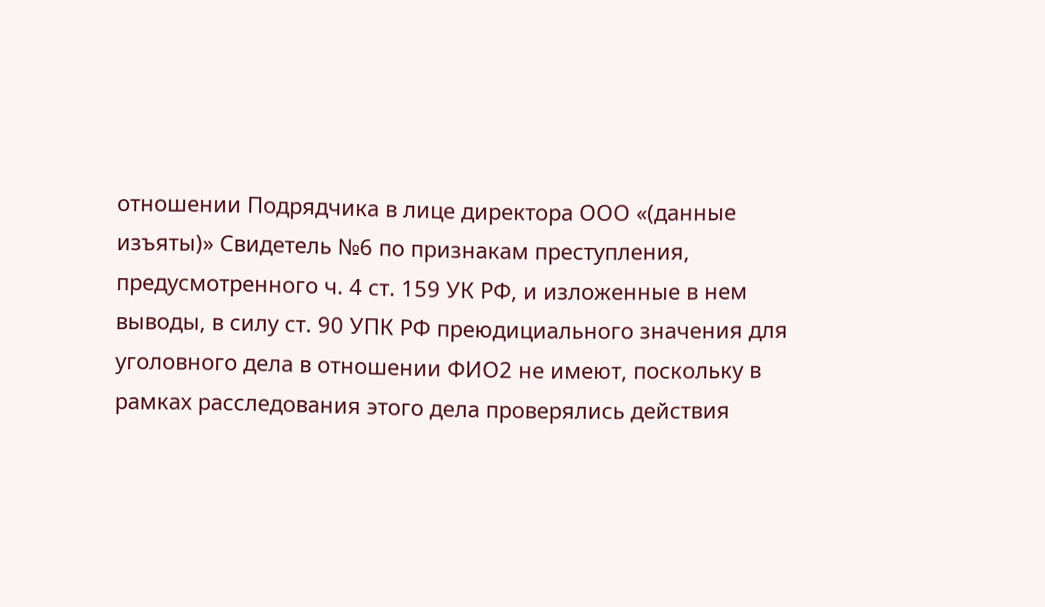отношении Подрядчика в лице директора ООО «(данные изъяты)» Свидетель №6 по признакам преступления, предусмотренного ч. 4 ст. 159 УК РФ, и изложенные в нем выводы, в силу ст. 90 УПК РФ преюдициального значения для уголовного дела в отношении ФИО2 не имеют, поскольку в рамках расследования этого дела проверялись действия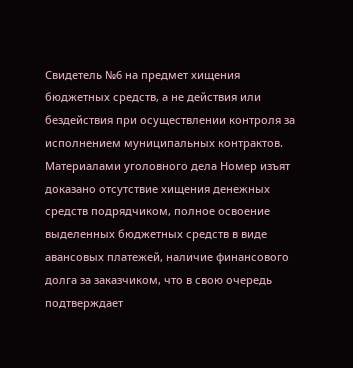Свидетель №6 на предмет хищения бюджетных средств, а не действия или бездействия при осуществлении контроля за исполнением муниципальных контрактов. Материалами уголовного дела Номер изъят доказано отсутствие хищения денежных средств подрядчиком, полное освоение выделенных бюджетных средств в виде авансовых платежей, наличие финансового долга за заказчиком, что в свою очередь подтверждает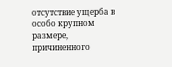отсутствие ущерба в особо крупном размере, причиненного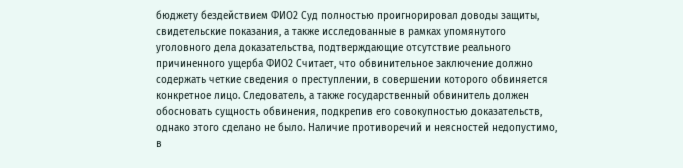бюджету бездействием ФИО2 Суд полностью проигнорировал доводы защиты, свидетельские показания, а также исследованные в рамках упомянутого уголовного дела доказательства, подтверждающие отсутствие реального причиненного ущерба ФИО2 Считает, что обвинительное заключение должно содержать четкие сведения о преступлении, в совершении которого обвиняется конкретное лицо. Следователь, а также государственный обвинитель должен обосновать сущность обвинения, подкрепив его совокупностью доказательств, однако этого сделано не было. Наличие противоречий и неясностей недопустимо, в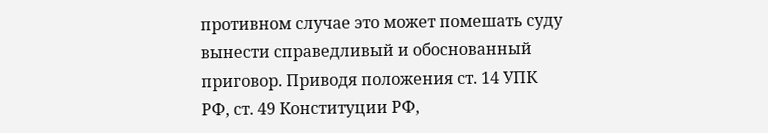противном случае это может помешать суду вынести справедливый и обоснованный приговор. Приводя положения ст. 14 УПК РФ, ст. 49 Конституции РФ,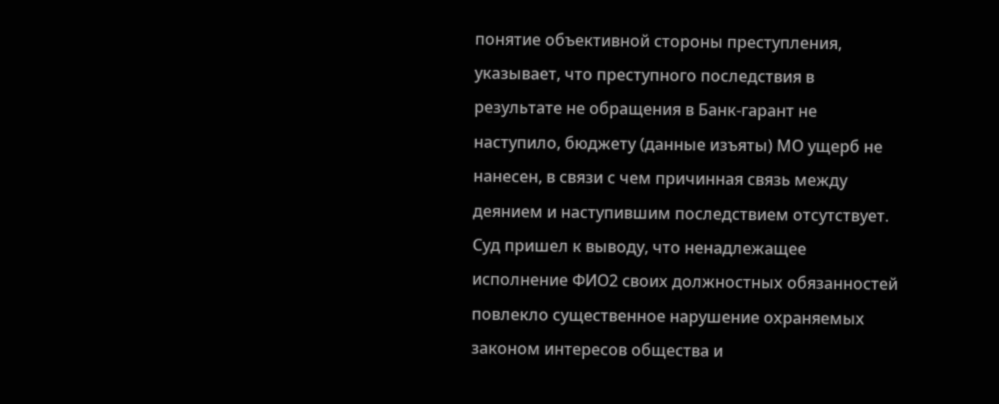понятие объективной стороны преступления, указывает, что преступного последствия в результате не обращения в Банк-гарант не наступило, бюджету (данные изъяты) МО ущерб не нанесен, в связи с чем причинная связь между деянием и наступившим последствием отсутствует. Суд пришел к выводу, что ненадлежащее исполнение ФИО2 своих должностных обязанностей повлекло существенное нарушение охраняемых законом интересов общества и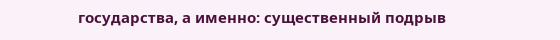государства, а именно: существенный подрыв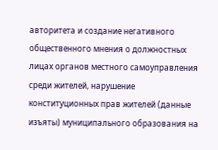авторитета и создание негативного общественного мнения о должностных лицах органов местного самоуправления среди жителей, нарушение конституционных прав жителей (данные изъяты) муниципального образования на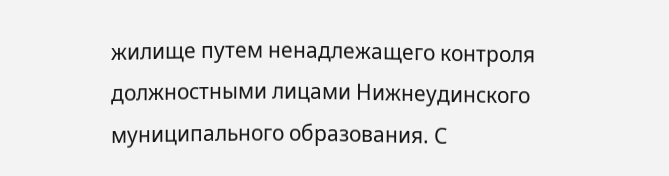жилище путем ненадлежащего контроля должностными лицами Нижнеудинского муниципального образования. С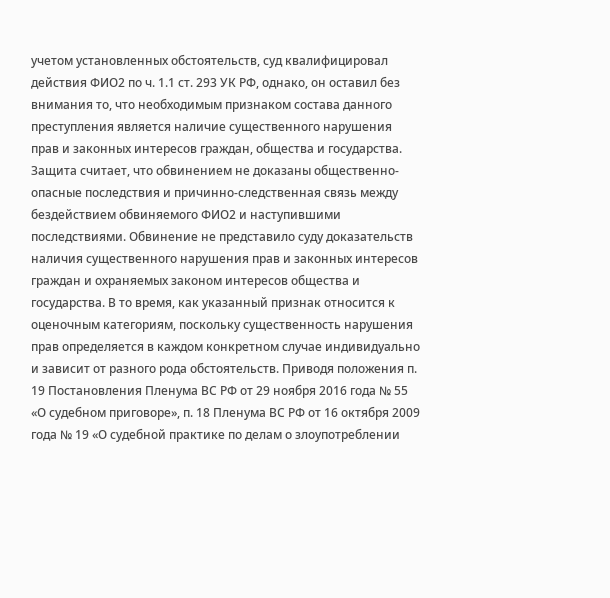учетом установленных обстоятельств, суд квалифицировал действия ФИО2 по ч. 1.1 ст. 293 УК РФ, однако, он оставил без внимания то, что необходимым признаком состава данного преступления является наличие существенного нарушения прав и законных интересов граждан, общества и государства. Защита считает, что обвинением не доказаны общественно-опасные последствия и причинно-следственная связь между бездействием обвиняемого ФИО2 и наступившими последствиями. Обвинение не представило суду доказательств наличия существенного нарушения прав и законных интересов граждан и охраняемых законом интересов общества и государства. В то время, как указанный признак относится к оценочным категориям, поскольку существенность нарушения прав определяется в каждом конкретном случае индивидуально и зависит от разного рода обстоятельств. Приводя положения п. 19 Постановления Пленума ВС РФ от 29 ноября 2016 года № 55 «О судебном приговоре», п. 18 Пленума ВС РФ от 16 октября 2009 года № 19 «О судебной практике по делам о злоупотреблении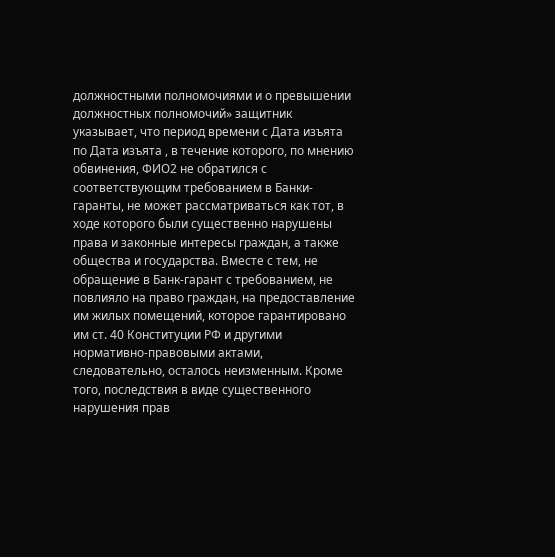должностными полномочиями и о превышении должностных полномочий» защитник указывает, что период времени с Дата изъята по Дата изъята , в течение которого, по мнению обвинения, ФИО2 не обратился с соответствующим требованием в Банки-гаранты, не может рассматриваться как тот, в ходе которого были существенно нарушены права и законные интересы граждан, а также общества и государства. Вместе с тем, не обращение в Банк-гарант с требованием, не повлияло на право граждан, на предоставление им жилых помещений, которое гарантировано им ст. 40 Конституции РФ и другими нормативно-правовыми актами, следовательно, осталось неизменным. Кроме того, последствия в виде существенного нарушения прав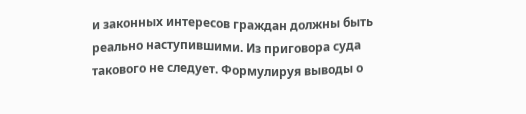и законных интересов граждан должны быть реально наступившими. Из приговора суда такового не следует. Формулируя выводы о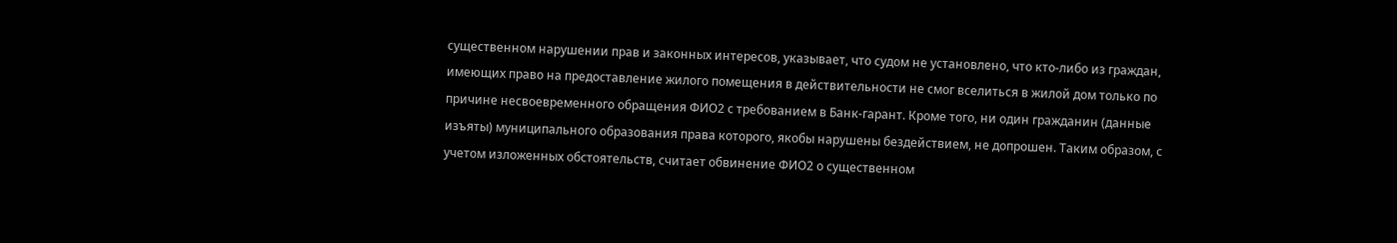существенном нарушении прав и законных интересов, указывает, что судом не установлено, что кто-либо из граждан, имеющих право на предоставление жилого помещения в действительности не смог вселиться в жилой дом только по причине несвоевременного обращения ФИО2 с требованием в Банк-гарант. Кроме того, ни один гражданин (данные изъяты) муниципального образования права которого, якобы нарушены бездействием, не допрошен. Таким образом, с учетом изложенных обстоятельств, считает обвинение ФИО2 о существенном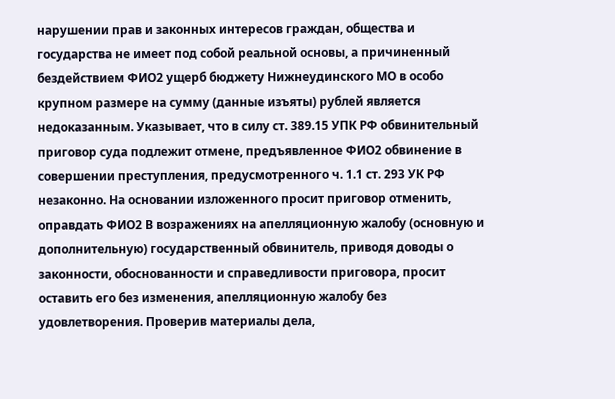нарушении прав и законных интересов граждан, общества и государства не имеет под собой реальной основы, а причиненный бездействием ФИО2 ущерб бюджету Нижнеудинского МО в особо крупном размере на сумму (данные изъяты) рублей является недоказанным. Указывает, что в силу ст. 389.15 УПК РФ обвинительный приговор суда подлежит отмене, предъявленное ФИО2 обвинение в совершении преступления, предусмотренного ч. 1.1 ст. 293 УК РФ незаконно. На основании изложенного просит приговор отменить, оправдать ФИО2 В возражениях на апелляционную жалобу (основную и дополнительную) государственный обвинитель, приводя доводы о законности, обоснованности и справедливости приговора, просит оставить его без изменения, апелляционную жалобу без удовлетворения. Проверив материалы дела,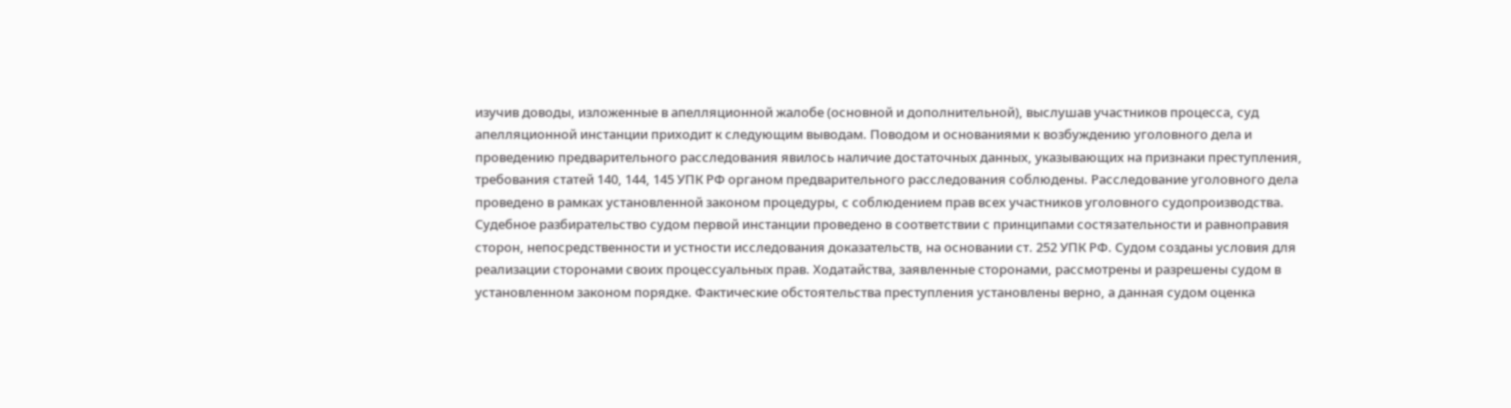изучив доводы, изложенные в апелляционной жалобе (основной и дополнительной), выслушав участников процесса, суд апелляционной инстанции приходит к следующим выводам. Поводом и основаниями к возбуждению уголовного дела и проведению предварительного расследования явилось наличие достаточных данных, указывающих на признаки преступления, требования статей 140, 144, 145 УПК РФ органом предварительного расследования соблюдены. Расследование уголовного дела проведено в рамках установленной законом процедуры, с соблюдением прав всех участников уголовного судопроизводства. Судебное разбирательство судом первой инстанции проведено в соответствии с принципами состязательности и равноправия сторон, непосредственности и устности исследования доказательств, на основании ст. 252 УПК РФ. Судом созданы условия для реализации сторонами своих процессуальных прав. Ходатайства, заявленные сторонами, рассмотрены и разрешены судом в установленном законом порядке. Фактические обстоятельства преступления установлены верно, а данная судом оценка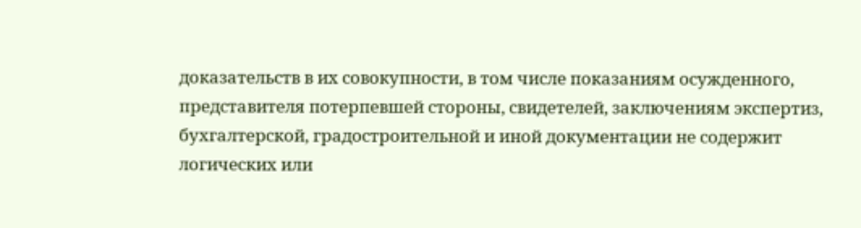доказательств в их совокупности, в том числе показаниям осужденного, представителя потерпевшей стороны, свидетелей, заключениям экспертиз, бухгалтерской, градостроительной и иной документации не содержит логических или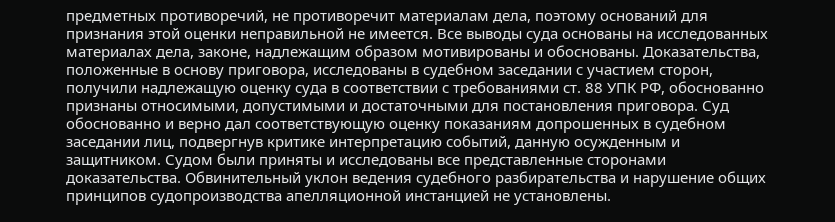предметных противоречий, не противоречит материалам дела, поэтому оснований для признания этой оценки неправильной не имеется. Все выводы суда основаны на исследованных материалах дела, законе, надлежащим образом мотивированы и обоснованы. Доказательства, положенные в основу приговора, исследованы в судебном заседании с участием сторон, получили надлежащую оценку суда в соответствии с требованиями ст. 88 УПК РФ, обоснованно признаны относимыми, допустимыми и достаточными для постановления приговора. Суд обоснованно и верно дал соответствующую оценку показаниям допрошенных в судебном заседании лиц, подвергнув критике интерпретацию событий, данную осужденным и защитником. Судом были приняты и исследованы все представленные сторонами доказательства. Обвинительный уклон ведения судебного разбирательства и нарушение общих принципов судопроизводства апелляционной инстанцией не установлены.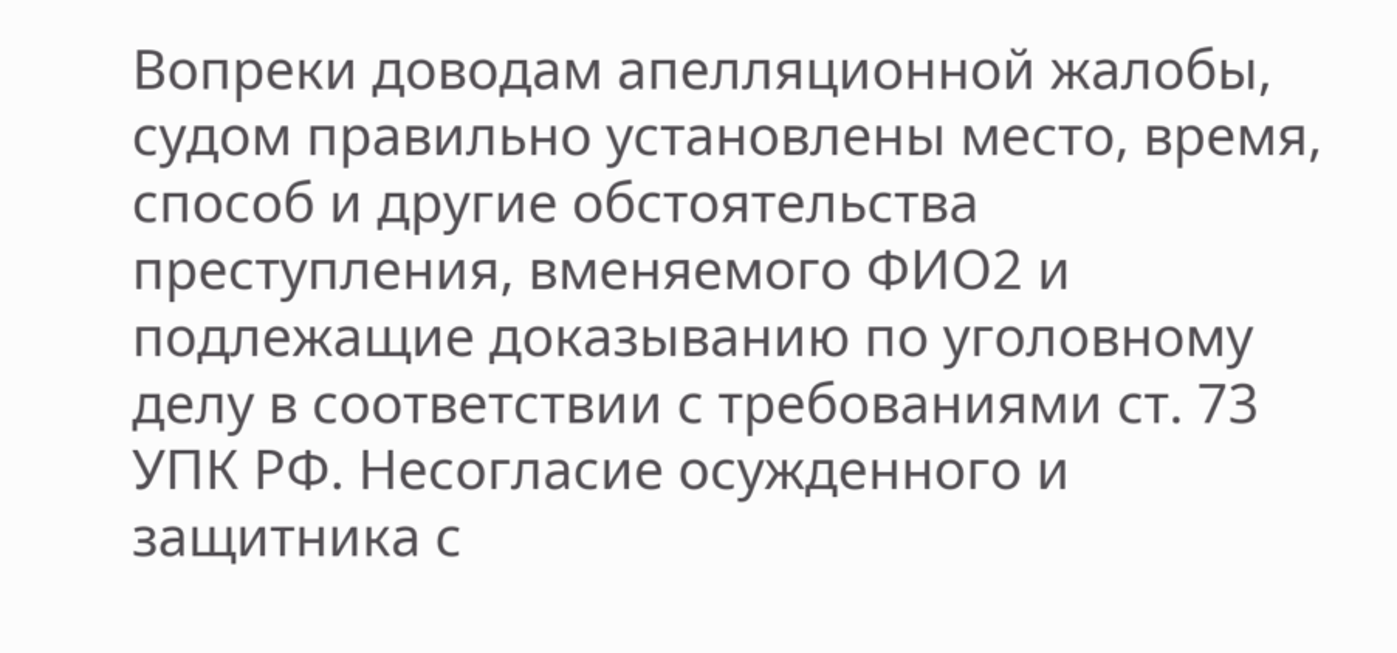Вопреки доводам апелляционной жалобы, судом правильно установлены место, время, способ и другие обстоятельства преступления, вменяемого ФИО2 и подлежащие доказыванию по уголовному делу в соответствии с требованиями ст. 73 УПК РФ. Несогласие осужденного и защитника с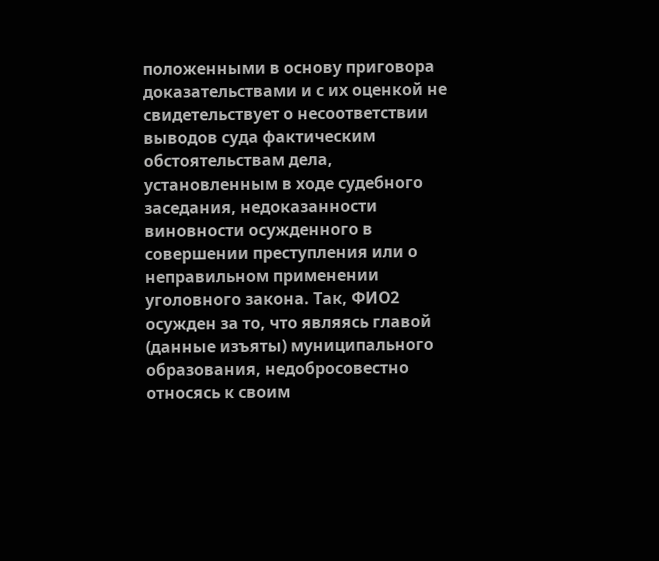положенными в основу приговора доказательствами и с их оценкой не свидетельствует о несоответствии выводов суда фактическим обстоятельствам дела, установленным в ходе судебного заседания, недоказанности виновности осужденного в совершении преступления или о неправильном применении уголовного закона. Так, ФИО2 осужден за то, что являясь главой (данные изъяты) муниципального образования, недобросовестно относясь к своим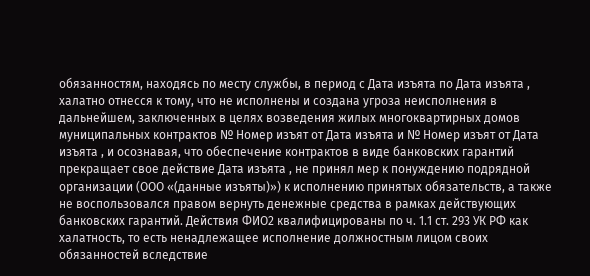обязанностям, находясь по месту службы, в период с Дата изъята по Дата изъята , халатно отнесся к тому, что не исполнены и создана угроза неисполнения в дальнейшем, заключенных в целях возведения жилых многоквартирных домов муниципальных контрактов № Номер изъят от Дата изъята и № Номер изъят от Дата изъята , и осознавая, что обеспечение контрактов в виде банковских гарантий прекращает свое действие Дата изъята , не принял мер к понуждению подрядной организации (ООО «(данные изъяты)») к исполнению принятых обязательств, а также не воспользовался правом вернуть денежные средства в рамках действующих банковских гарантий. Действия ФИО2 квалифицированы по ч. 1.1 ст. 293 УК РФ как халатность, то есть ненадлежащее исполнение должностным лицом своих обязанностей вследствие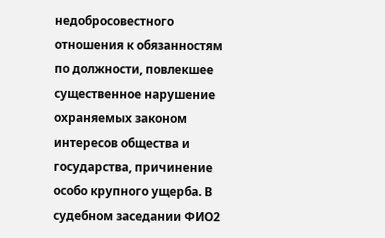недобросовестного отношения к обязанностям по должности, повлекшее существенное нарушение охраняемых законом интересов общества и государства, причинение особо крупного ущерба. В судебном заседании ФИО2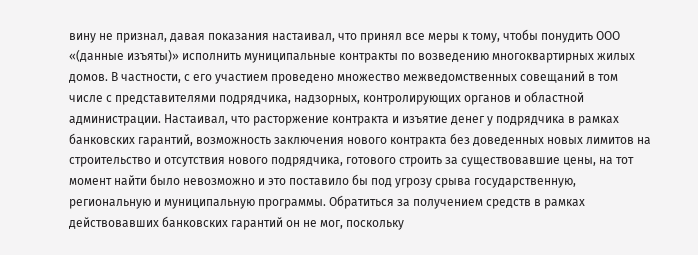вину не признал, давая показания настаивал, что принял все меры к тому, чтобы понудить ООО «(данные изъяты)» исполнить муниципальные контракты по возведению многоквартирных жилых домов. В частности, с его участием проведено множество межведомственных совещаний в том числе с представителями подрядчика, надзорных, контролирующих органов и областной администрации. Настаивал, что расторжение контракта и изъятие денег у подрядчика в рамках банковских гарантий, возможность заключения нового контракта без доведенных новых лимитов на строительство и отсутствия нового подрядчика, готового строить за существовавшие цены, на тот момент найти было невозможно и это поставило бы под угрозу срыва государственную, региональную и муниципальную программы. Обратиться за получением средств в рамках действовавших банковских гарантий он не мог, поскольку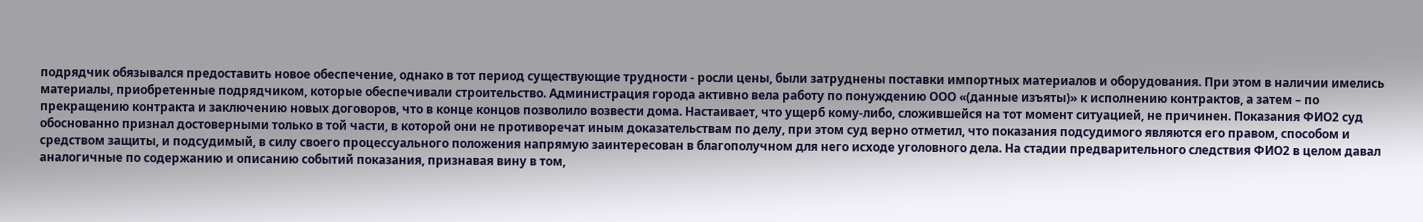подрядчик обязывался предоставить новое обеспечение, однако в тот период существующие трудности - росли цены, были затруднены поставки импортных материалов и оборудования. При этом в наличии имелись материалы, приобретенные подрядчиком, которые обеспечивали строительство. Администрация города активно вела работу по понуждению ООО «(данные изъяты)» к исполнению контрактов, а затем – по прекращению контракта и заключению новых договоров, что в конце концов позволило возвести дома. Настаивает, что ущерб кому-либо, сложившейся на тот момент ситуацией, не причинен. Показания ФИО2 суд обоснованно признал достоверными только в той части, в которой они не противоречат иным доказательствам по делу, при этом суд верно отметил, что показания подсудимого являются его правом, способом и средством защиты, и подсудимый, в силу своего процессуального положения напрямую заинтересован в благополучном для него исходе уголовного дела. На стадии предварительного следствия ФИО2 в целом давал аналогичные по содержанию и описанию событий показания, признавая вину в том,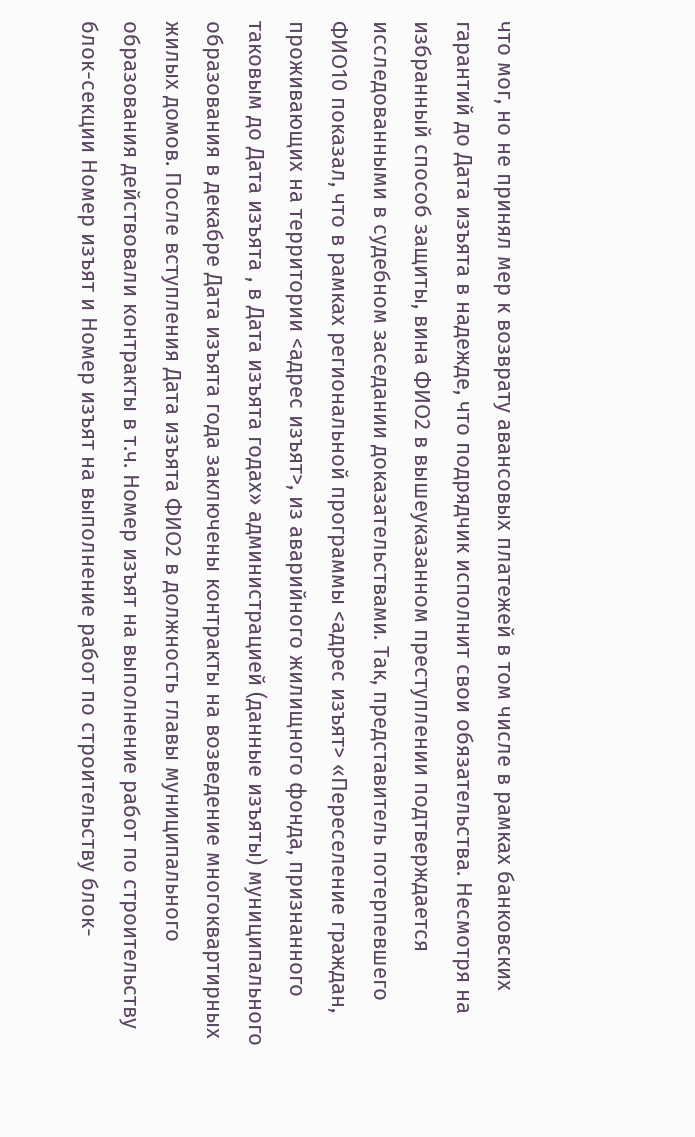что мог, но не принял мер к возврату авансовых платежей в том числе в рамках банковских гарантий до Дата изъята в надежде, что подрядчик исполнит свои обязательства. Несмотря на избранный способ защиты, вина ФИО2 в вышеуказанном преступлении подтверждается исследованными в судебном заседании доказательствами. Так, представитель потерпевшего ФИО10 показал, что в рамках региональной программы <адрес изъят> «Переселение граждан, проживающих на территории <адрес изъят>, из аварийного жилищного фонда, признанного таковым до Дата изъята , в Дата изъята годах» администрацией (данные изъяты) муниципального образования в декабре Дата изъята года заключены контракты на возведение многоквартирных жилых домов. После вступления Дата изъята ФИО2 в должность главы муниципального образования действовали контракты в т.ч. Номер изъят на выполнение работ по строительству блок-секции Номер изъят и Номер изъят на выполнение работ по строительству блок-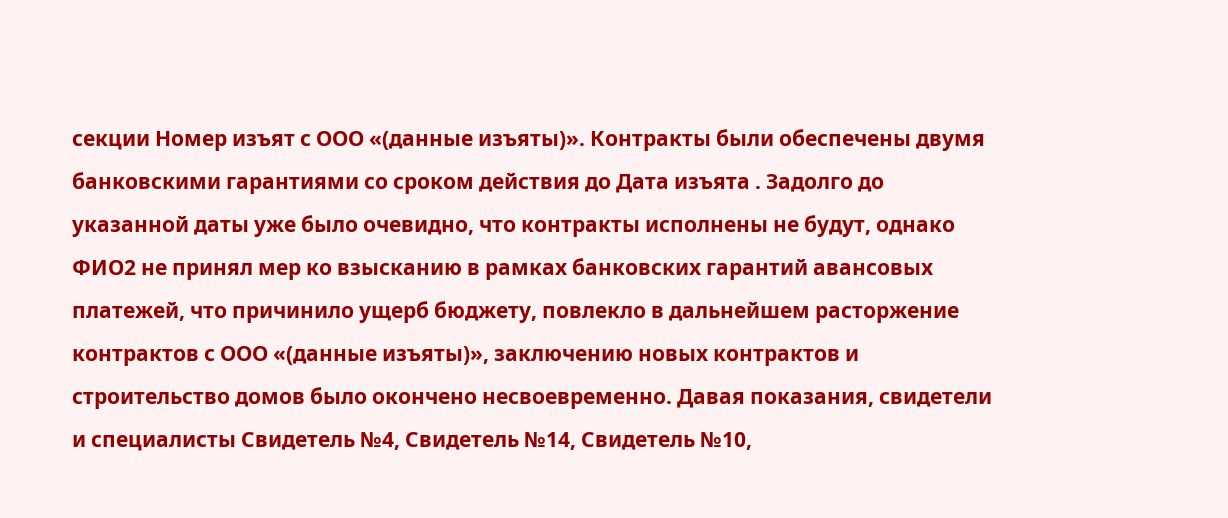секции Номер изъят с ООО «(данные изъяты)». Контракты были обеспечены двумя банковскими гарантиями со сроком действия до Дата изъята . Задолго до указанной даты уже было очевидно, что контракты исполнены не будут, однако ФИО2 не принял мер ко взысканию в рамках банковских гарантий авансовых платежей, что причинило ущерб бюджету, повлекло в дальнейшем расторжение контрактов с ООО «(данные изъяты)», заключению новых контрактов и строительство домов было окончено несвоевременно. Давая показания, свидетели и специалисты Свидетель №4, Свидетель №14, Свидетель №10,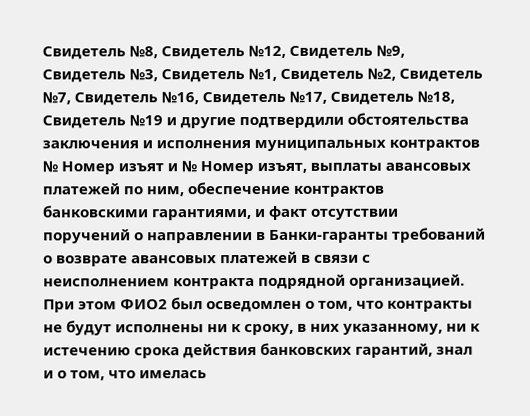Свидетель №8, Свидетель №12, Свидетель №9, Свидетель №3, Свидетель №1, Свидетель №2, Свидетель №7, Свидетель №16, Свидетель №17, Свидетель №18, Свидетель №19 и другие подтвердили обстоятельства заключения и исполнения муниципальных контрактов № Номер изъят и № Номер изъят, выплаты авансовых платежей по ним, обеспечение контрактов банковскими гарантиями, и факт отсутствии поручений о направлении в Банки-гаранты требований о возврате авансовых платежей в связи с неисполнением контракта подрядной организацией. При этом ФИО2 был осведомлен о том, что контракты не будут исполнены ни к сроку, в них указанному, ни к истечению срока действия банковских гарантий, знал и о том, что имелась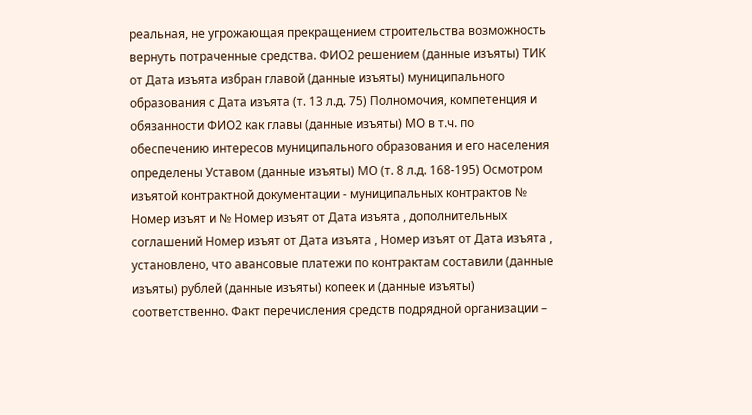реальная, не угрожающая прекращением строительства возможность вернуть потраченные средства. ФИО2 решением (данные изъяты) ТИК от Дата изъята избран главой (данные изъяты) муниципального образования с Дата изъята (т. 13 л.д. 75) Полномочия, компетенция и обязанности ФИО2 как главы (данные изъяты) МО в т.ч. по обеспечению интересов муниципального образования и его населения определены Уставом (данные изъяты) МО (т. 8 л.д. 168-195) Осмотром изъятой контрактной документации - муниципальных контрактов № Номер изъят и № Номер изъят от Дата изъята , дополнительных соглашений Номер изъят от Дата изъята , Номер изъят от Дата изъята , установлено, что авансовые платежи по контрактам составили (данные изъяты) рублей (данные изъяты) копеек и (данные изъяты) соответственно. Факт перечисления средств подрядной организации –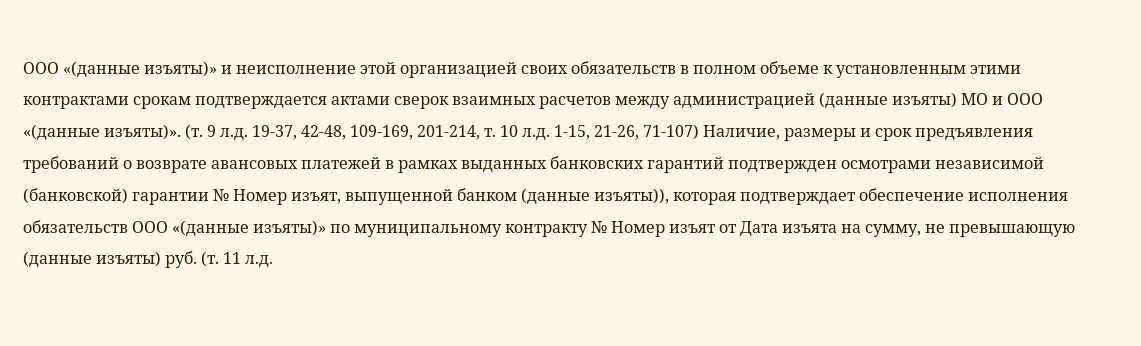ООО «(данные изъяты)» и неисполнение этой организацией своих обязательств в полном объеме к установленным этими контрактами срокам подтверждается актами сверок взаимных расчетов между администрацией (данные изъяты) МО и ООО «(данные изъяты)». (т. 9 л.д. 19-37, 42-48, 109-169, 201-214, т. 10 л.д. 1-15, 21-26, 71-107) Наличие, размеры и срок предъявления требований о возврате авансовых платежей в рамках выданных банковских гарантий подтвержден осмотрами независимой (банковской) гарантии № Номер изъят, выпущенной банком (данные изъяты)), которая подтверждает обеспечение исполнения обязательств ООО «(данные изъяты)» по муниципальному контракту № Номер изъят от Дата изъята на сумму, не превышающую (данные изъяты) руб. (т. 11 л.д.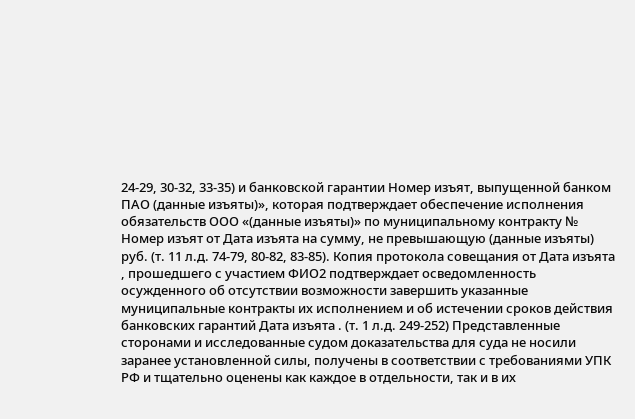24-29, 30-32, 33-35) и банковской гарантии Номер изъят, выпущенной банком ПАО (данные изъяты)», которая подтверждает обеспечение исполнения обязательств ООО «(данные изъяты)» по муниципальному контракту № Номер изъят от Дата изъята на сумму, не превышающую (данные изъяты) руб. (т. 11 л.д. 74-79, 80-82, 83-85). Копия протокола совещания от Дата изъята , прошедшего с участием ФИО2 подтверждает осведомленность осужденного об отсутствии возможности завершить указанные муниципальные контракты их исполнением и об истечении сроков действия банковских гарантий Дата изъята . (т. 1 л.д. 249-252) Представленные сторонами и исследованные судом доказательства для суда не носили заранее установленной силы, получены в соответствии с требованиями УПК РФ и тщательно оценены как каждое в отдельности, так и в их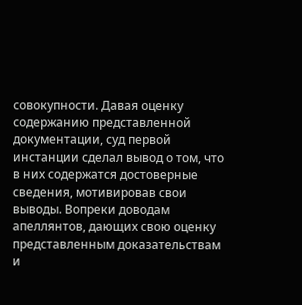совокупности. Давая оценку содержанию представленной документации, суд первой инстанции сделал вывод о том, что в них содержатся достоверные сведения, мотивировав свои выводы. Вопреки доводам апеллянтов, дающих свою оценку представленным доказательствам и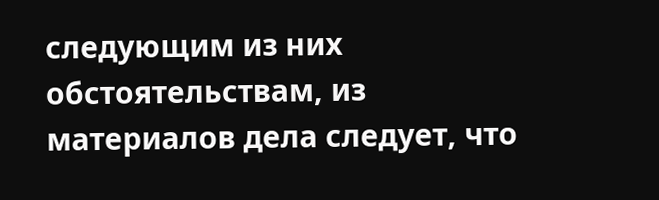следующим из них обстоятельствам, из материалов дела следует, что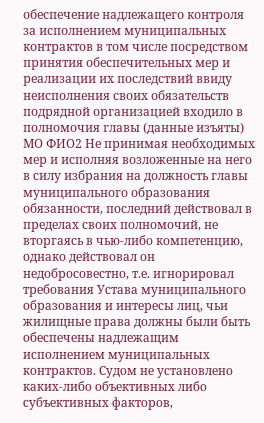обеспечение надлежащего контроля за исполнением муниципальных контрактов в том числе посредством принятия обеспечительных мер и реализации их последствий ввиду неисполнения своих обязательств подрядной организацией входило в полномочия главы (данные изъяты) МО ФИО2 Не принимая необходимых мер и исполняя возложенные на него в силу избрания на должность главы муниципального образования обязанности, последний действовал в пределах своих полномочий, не вторгаясь в чью-либо компетенцию, однако действовал он недобросовестно, т.е. игнорировал требования Устава муниципального образования и интересы лиц, чьи жилищные права должны были быть обеспечены надлежащим исполнением муниципальных контрактов. Судом не установлено каких-либо объективных либо субъективных факторов,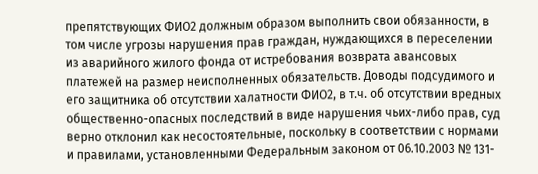препятствующих ФИО2 должным образом выполнить свои обязанности, в том числе угрозы нарушения прав граждан, нуждающихся в переселении из аварийного жилого фонда от истребования возврата авансовых платежей на размер неисполненных обязательств. Доводы подсудимого и его защитника об отсутствии халатности ФИО2, в т.ч. об отсутствии вредных общественно-опасных последствий в виде нарушения чьих-либо прав, суд верно отклонил как несостоятельные, поскольку в соответствии с нормами и правилами, установленными Федеральным законом от 06.10.2003 № 131-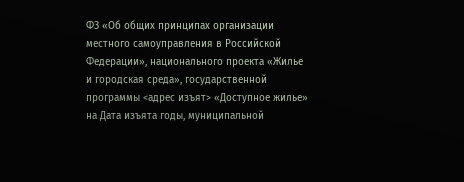ФЗ «Об общих принципах организации местного самоуправления в Российской Федерации», национального проекта «Жилье и городская среда», государственной программы <адрес изъят> «Доступное жилье» на Дата изъята годы, муниципальной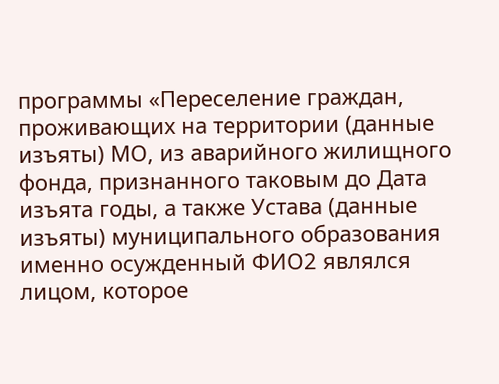программы «Переселение граждан, проживающих на территории (данные изъяты) МО, из аварийного жилищного фонда, признанного таковым до Дата изъята годы, а также Устава (данные изъяты) муниципального образования именно осужденный ФИО2 являлся лицом, которое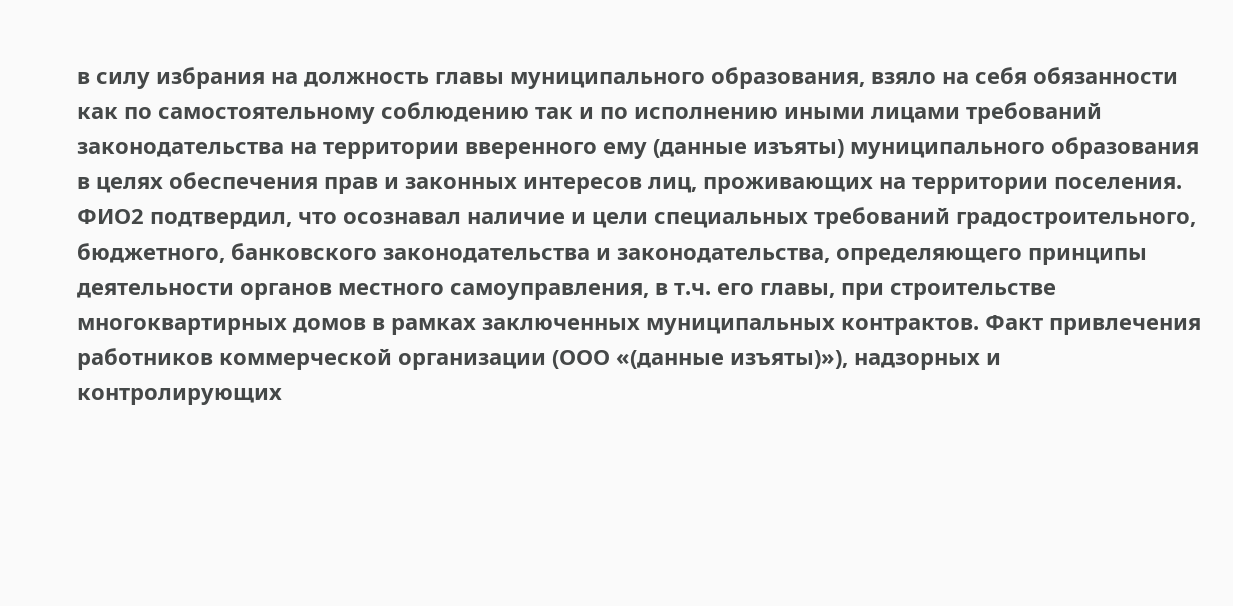в силу избрания на должность главы муниципального образования, взяло на себя обязанности как по самостоятельному соблюдению так и по исполнению иными лицами требований законодательства на территории вверенного ему (данные изъяты) муниципального образования в целях обеспечения прав и законных интересов лиц, проживающих на территории поселения. ФИО2 подтвердил, что осознавал наличие и цели специальных требований градостроительного, бюджетного, банковского законодательства и законодательства, определяющего принципы деятельности органов местного самоуправления, в т.ч. его главы, при строительстве многоквартирных домов в рамках заключенных муниципальных контрактов. Факт привлечения работников коммерческой организации (ООО «(данные изъяты)»), надзорных и контролирующих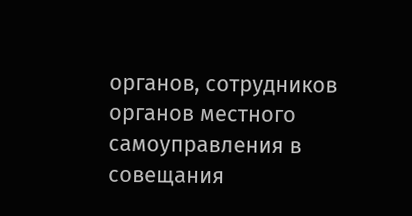органов, сотрудников органов местного самоуправления в совещания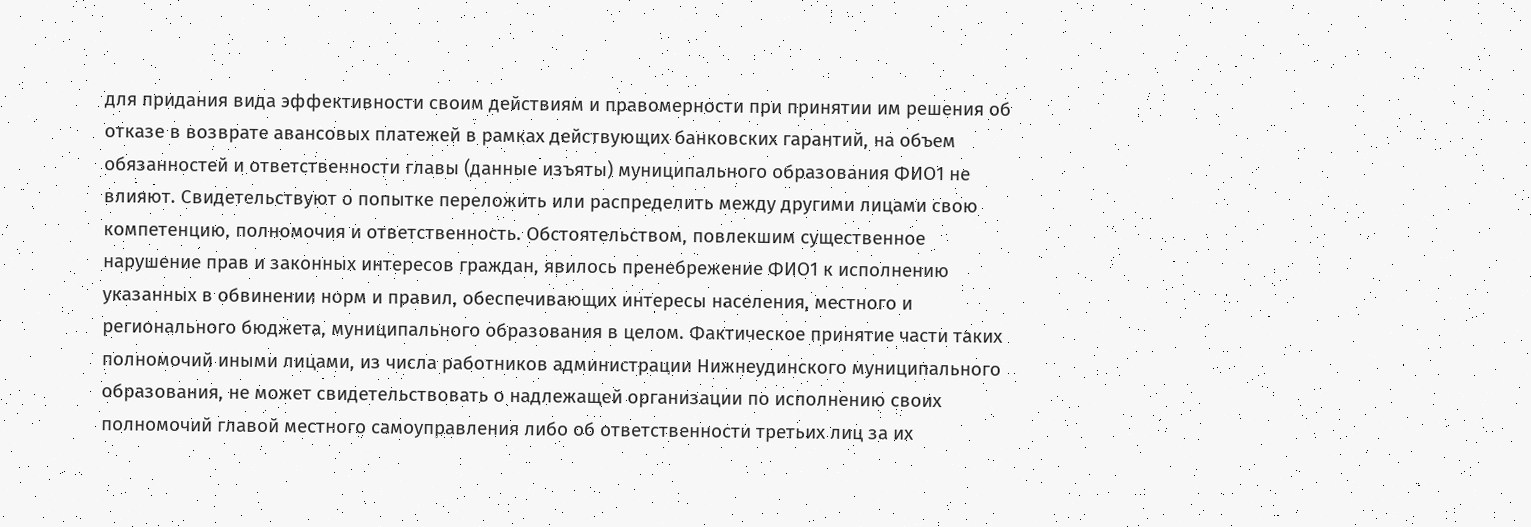для придания вида эффективности своим действиям и правомерности при принятии им решения об отказе в возврате авансовых платежей в рамках действующих банковских гарантий, на объем обязанностей и ответственности главы (данные изъяты) муниципального образования ФИО1 не влияют. Свидетельствуют о попытке переложить или распределить между другими лицами свою компетенцию, полномочия и ответственность. Обстоятельством, повлекшим существенное нарушение прав и законных интересов граждан, явилось пренебрежение ФИО1 к исполнению указанных в обвинении норм и правил, обеспечивающих интересы населения, местного и регионального бюджета, муниципального образования в целом. Фактическое принятие части таких полномочий иными лицами, из числа работников администрации Нижнеудинского муниципального образования, не может свидетельствовать о надлежащей организации по исполнению своих полномочий главой местного самоуправления либо об ответственности третьих лиц за их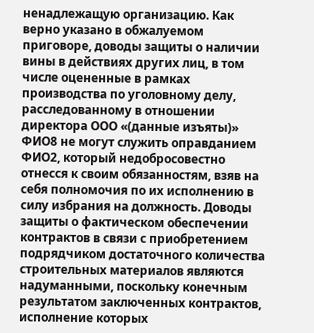ненадлежащую организацию. Как верно указано в обжалуемом приговоре, доводы защиты о наличии вины в действиях других лиц, в том числе оцененные в рамках производства по уголовному делу, расследованному в отношении директора ООО «(данные изъяты)» ФИО8 не могут служить оправданием ФИО2, который недобросовестно отнесся к своим обязанностям, взяв на себя полномочия по их исполнению в силу избрания на должность. Доводы защиты о фактическом обеспечении контрактов в связи с приобретением подрядчиком достаточного количества строительных материалов являются надуманными, поскольку конечным результатом заключенных контрактов, исполнение которых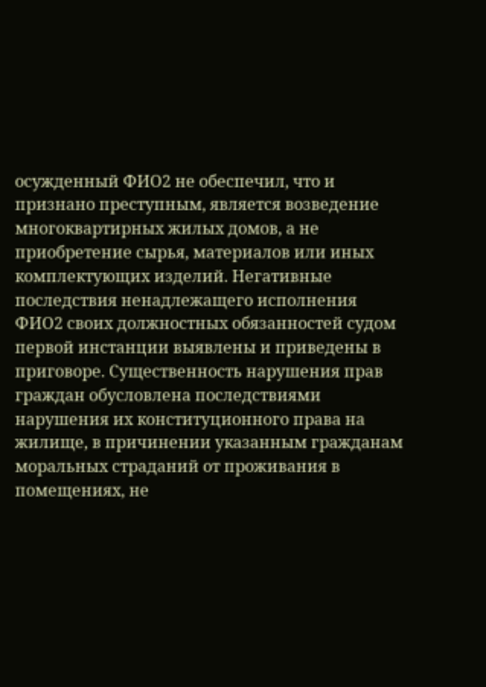осужденный ФИО2 не обеспечил, что и признано преступным, является возведение многоквартирных жилых домов, а не приобретение сырья, материалов или иных комплектующих изделий. Негативные последствия ненадлежащего исполнения ФИО2 своих должностных обязанностей судом первой инстанции выявлены и приведены в приговоре. Существенность нарушения прав граждан обусловлена последствиями нарушения их конституционного права на жилище, в причинении указанным гражданам моральных страданий от проживания в помещениях, не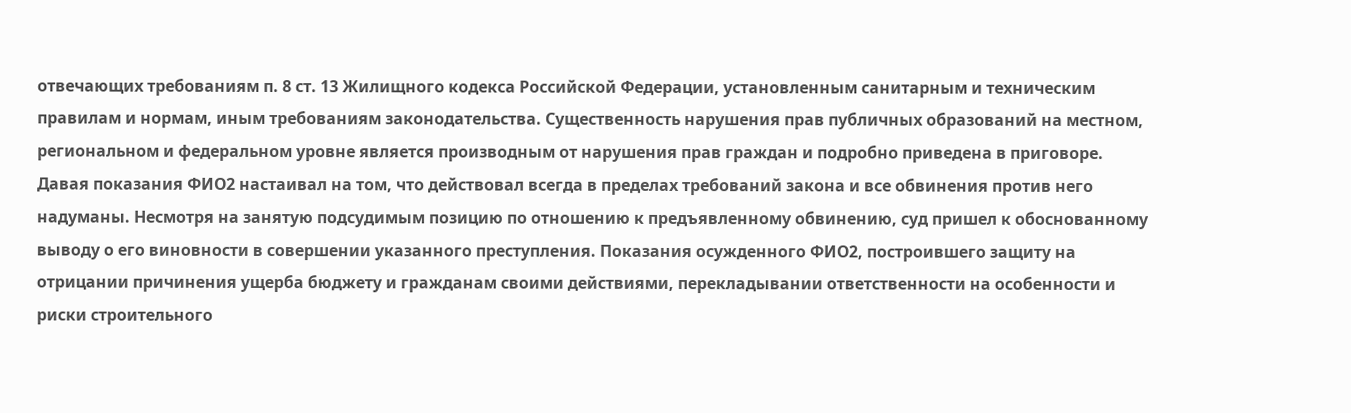отвечающих требованиям п. 8 ст. 13 Жилищного кодекса Российской Федерации, установленным санитарным и техническим правилам и нормам, иным требованиям законодательства. Существенность нарушения прав публичных образований на местном, региональном и федеральном уровне является производным от нарушения прав граждан и подробно приведена в приговоре. Давая показания ФИО2 настаивал на том, что действовал всегда в пределах требований закона и все обвинения против него надуманы. Несмотря на занятую подсудимым позицию по отношению к предъявленному обвинению, суд пришел к обоснованному выводу о его виновности в совершении указанного преступления. Показания осужденного ФИО2, построившего защиту на отрицании причинения ущерба бюджету и гражданам своими действиями, перекладывании ответственности на особенности и риски строительного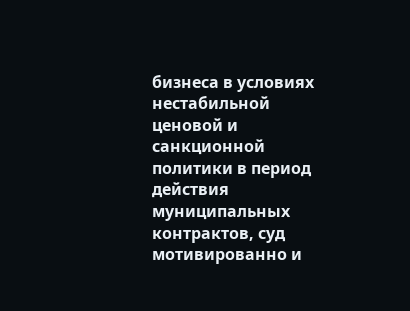бизнеса в условиях нестабильной ценовой и санкционной политики в период действия муниципальных контрактов, суд мотивированно и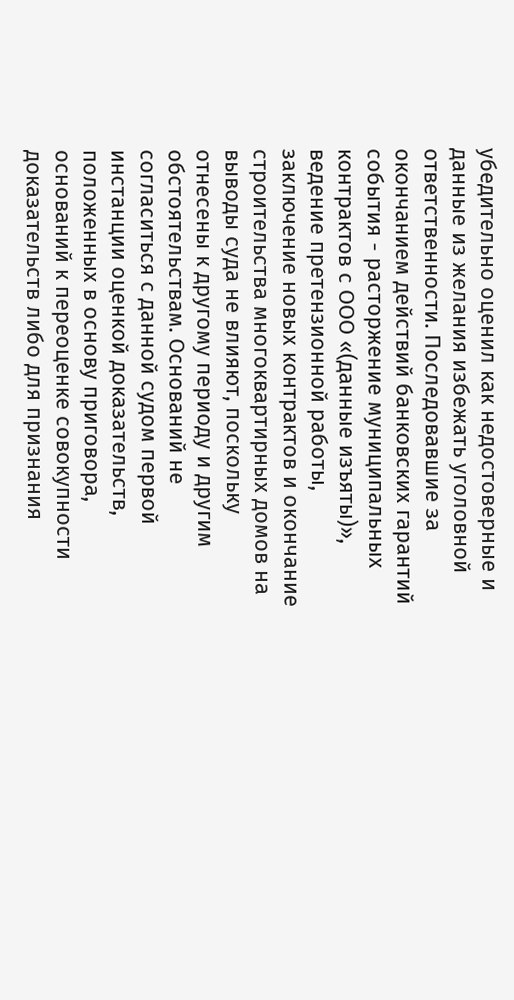убедительно оценил как недостоверные и данные из желания избежать уголовной ответственности. Последовавшие за окончанием действий банковских гарантий события - расторжение муниципальных контрактов с ООО «(данные изъяты)», ведение претензионной работы, заключение новых контрактов и окончание строительства многоквартирных домов на выводы суда не влияют, поскольку отнесены к другому периоду и другим обстоятельствам. Оснований не согласиться с данной судом первой инстанции оценкой доказательств, положенных в основу приговора, оснований к переоценке совокупности доказательств либо для признания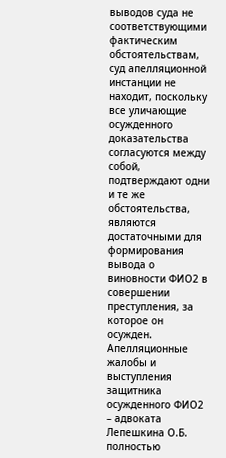выводов суда не соответствующими фактическим обстоятельствам, суд апелляционной инстанции не находит, поскольку все уличающие осужденного доказательства согласуются между собой, подтверждают одни и те же обстоятельства, являются достаточными для формирования вывода о виновности ФИО2 в совершении преступления, за которое он осужден. Апелляционные жалобы и выступления защитника осужденного ФИО2 – адвоката Лепешкина О.Б. полностью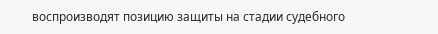воспроизводят позицию защиты на стадии судебного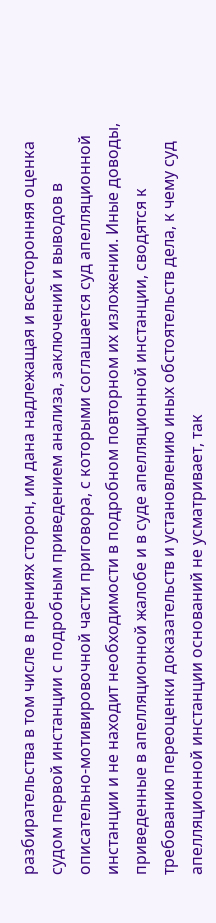разбирательства в том числе в прениях сторон, им дана надлежащая и всесторонняя оценка судом первой инстанции с подробным приведением анализа, заключений и выводов в описательно-мотивировочной части приговора, с которыми соглашается суд апелляционной инстанции и не находит необходимости в подробном повторном их изложении. Иные доводы, приведенные в апелляционной жалобе и в суде апелляционной инстанции, сводятся к требованию переоценки доказательств и установлению иных обстоятельств дела, к чему суд апелляционной инстанции оснований не усматривает, так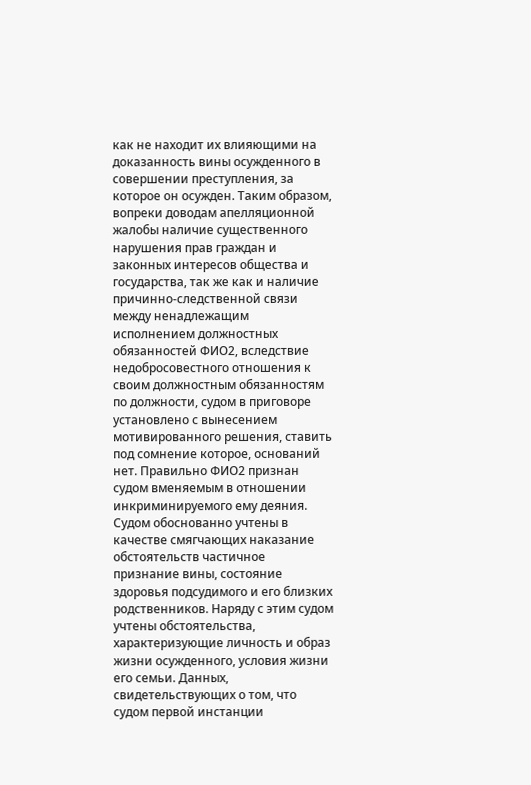как не находит их влияющими на доказанность вины осужденного в совершении преступления, за которое он осужден. Таким образом, вопреки доводам апелляционной жалобы наличие существенного нарушения прав граждан и законных интересов общества и государства, так же как и наличие причинно-следственной связи между ненадлежащим исполнением должностных обязанностей ФИО2, вследствие недобросовестного отношения к своим должностным обязанностям по должности, судом в приговоре установлено с вынесением мотивированного решения, ставить под сомнение которое, оснований нет. Правильно ФИО2 признан судом вменяемым в отношении инкриминируемого ему деяния. Судом обоснованно учтены в качестве смягчающих наказание обстоятельств частичное признание вины, состояние здоровья подсудимого и его близких родственников. Наряду с этим судом учтены обстоятельства, характеризующие личность и образ жизни осужденного, условия жизни его семьи. Данных, свидетельствующих о том, что судом первой инстанции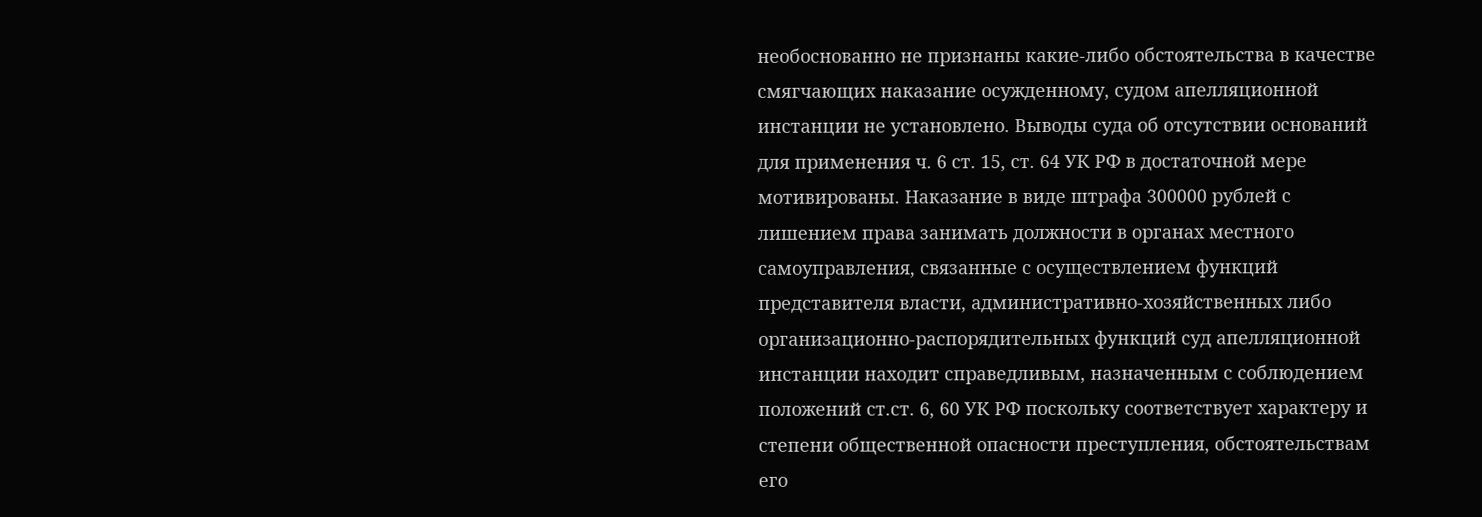необоснованно не признаны какие-либо обстоятельства в качестве смягчающих наказание осужденному, судом апелляционной инстанции не установлено. Выводы суда об отсутствии оснований для применения ч. 6 ст. 15, ст. 64 УК РФ в достаточной мере мотивированы. Наказание в виде штрафа 300000 рублей с лишением права занимать должности в органах местного самоуправления, связанные с осуществлением функций представителя власти, административно-хозяйственных либо организационно-распорядительных функций суд апелляционной инстанции находит справедливым, назначенным с соблюдением положений ст.ст. 6, 60 УК РФ поскольку соответствует характеру и степени общественной опасности преступления, обстоятельствам его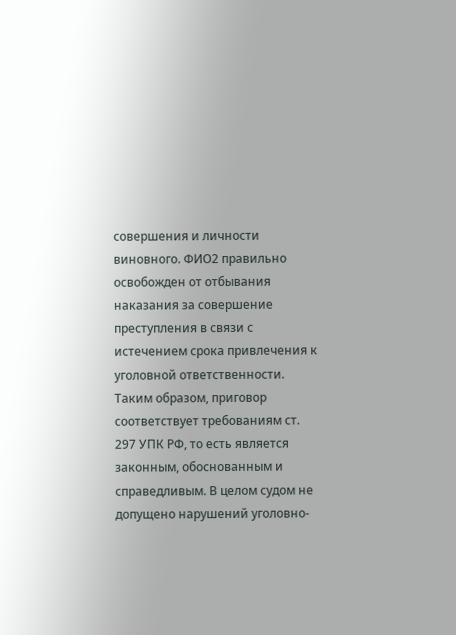совершения и личности виновного. ФИО2 правильно освобожден от отбывания наказания за совершение преступления в связи с истечением срока привлечения к уголовной ответственности. Таким образом, приговор соответствует требованиям ст. 297 УПК РФ, то есть является законным, обоснованным и справедливым. В целом судом не допущено нарушений уголовно-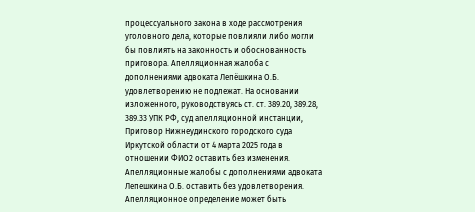процессуального закона в ходе рассмотрения уголовного дела, которые повлияли либо могли бы повлиять на законность и обоснованность приговора. Апелляционная жалоба с дополнениями адвоката Лепёшкина О.Б. удовлетворению не подлежат. На основании изложенного, руководствуясь ст. ст. 389.20, 389.28, 389.33 УПК РФ, суд апелляционной инстанции, Приговор Нижнеудинского городского суда Иркутской области от 4 марта 2025 года в отношении ФИО2 оставить без изменения. Апелляционные жалобы с дополнениями адвоката Лепешкина О.Б. оставить без удовлетворения. Апелляционное определение может быть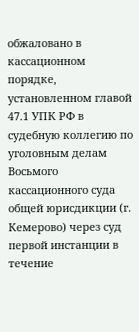обжаловано в кассационном порядке, установленном главой 47.1 УПК РФ в судебную коллегию по уголовным делам Восьмого кассационного суда общей юрисдикции (г. Кемерово) через суд первой инстанции в течение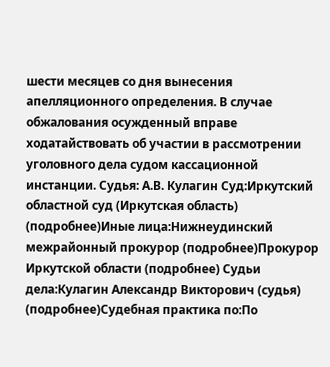шести месяцев со дня вынесения апелляционного определения. В случае обжалования осужденный вправе ходатайствовать об участии в рассмотрении уголовного дела судом кассационной инстанции. Судья: А.В. Кулагин Суд:Иркутский областной суд (Иркутская область) (подробнее)Иные лица:Нижнеудинский межрайонный прокурор (подробнее)Прокурор Иркутской области (подробнее) Судьи дела:Кулагин Александр Викторович (судья) (подробнее)Судебная практика по:По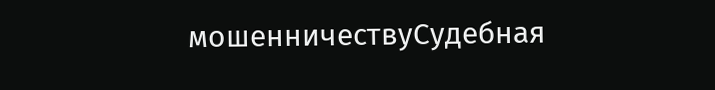мошенничествуСудебная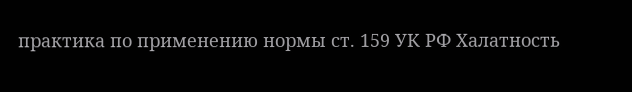практика по применению нормы ст. 159 УК РФ Халатность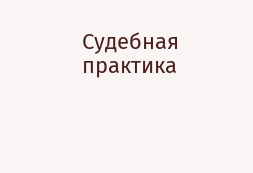Судебная практика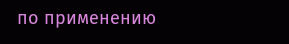по применению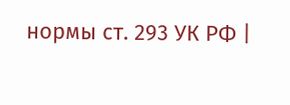нормы ст. 293 УК РФ |